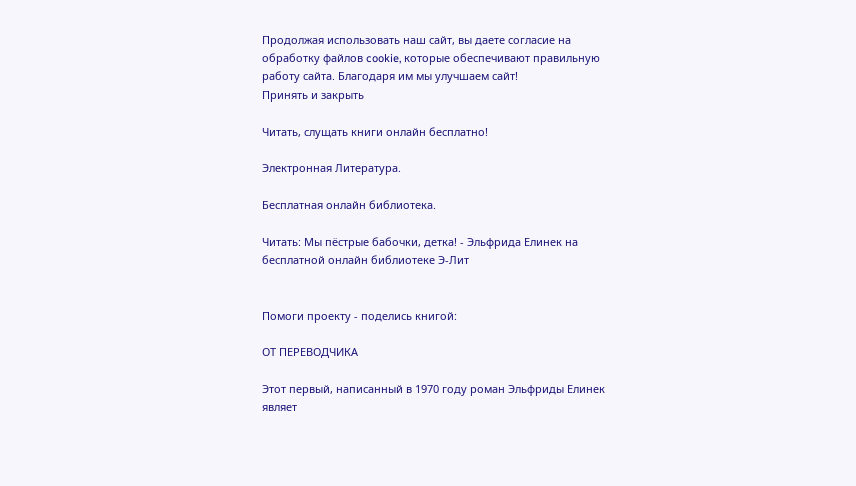Продолжая использовать наш сайт, вы даете согласие на обработку файлов cookie, которые обеспечивают правильную работу сайта. Благодаря им мы улучшаем сайт!
Принять и закрыть

Читать, слущать книги онлайн бесплатно!

Электронная Литература.

Бесплатная онлайн библиотека.

Читать: Мы пёстрые бабочки, детка! - Эльфрида Елинек на бесплатной онлайн библиотеке Э-Лит


Помоги проекту - поделись книгой:

ОТ ПЕРЕВОДЧИКА

Этот первый, написанный в 1970 году роман Эльфриды Елинек являет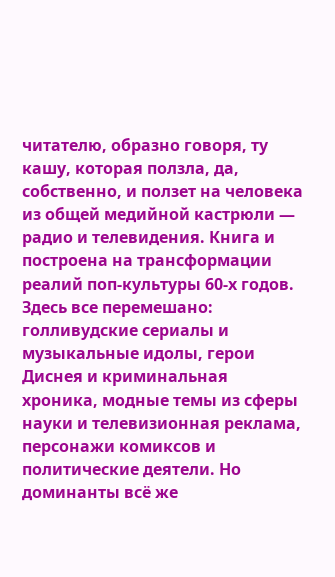читателю, образно говоря, ту кашу, которая ползла, да, собственно, и ползет на человека из общей медийной кастрюли — радио и телевидения. Книга и построена на трансформации реалий поп-культуры 60-х годов. Здесь все перемешано: голливудские сериалы и музыкальные идолы, герои Диснея и криминальная хроника, модные темы из сферы науки и телевизионная реклама, персонажи комиксов и политические деятели. Но доминанты всё же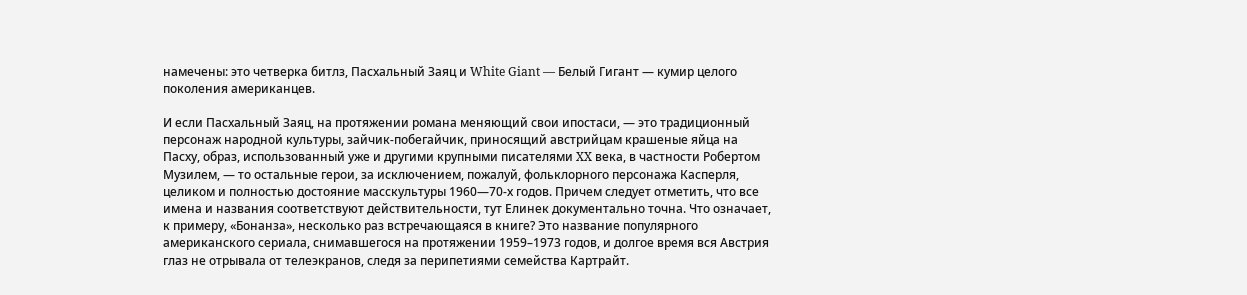намечены: это четверка битлз, Пасхальный Заяц и White Giant — Белый Гигант — кумир целого поколения американцев.

И если Пасхальный Заяц, на протяжении романа меняющий свои ипостаси, — это традиционный персонаж народной культуры, зайчик-побегайчик, приносящий австрийцам крашеные яйца на Пасху, образ, использованный уже и другими крупными писателями XX века, в частности Робертом Музилем, — то остальные герои, за исключением, пожалуй, фольклорного персонажа Касперля, целиком и полностью достояние масскультуры 1960—70-х годов. Причем следует отметить, что все имена и названия соответствуют действительности, тут Елинек документально точна. Что означает, к примеру, «Бонанза», несколько раз встречающаяся в книге? Это название популярного американского сериала, снимавшегося на протяжении 1959–1973 годов, и долгое время вся Австрия глаз не отрывала от телеэкранов, следя за перипетиями семейства Картрайт.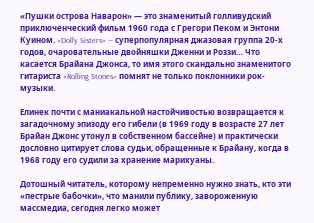«Пушки острова Наварон» — это знаменитый голливудский приключенческий фильм 1960 года с Грегори Пеком и Энтони Куином. «Dolly Sisters» — суперпопулярная джазовая группа 20-х годов, очаровательные двойняшки Дженни и Роззи… Что касается Брайана Джонса, то имя этого скандально знаменитого гитариста «Rolling Stones» помнят не только поклонники рок-музыки.

Елинек почти с маниакальной настойчивостью возвращается к загадочному эпизоду его гибели (в 1969 году в возрасте 27 лет Брайан Джонс утонул в собственном бассейне) и практически дословно цитирует слова судьи, обращенные к Брайану, когда в 1968 году его судили за хранение марихуаны.

Дотошный читатель, которому непременно нужно знать, кто эти «пестрые бабочки», что манили публику, завороженную массмедиа, сегодня легко может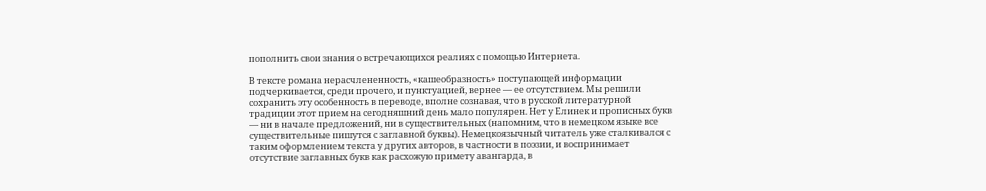пополнить свои знания о встречающихся реалиях с помощью Интернета.

В тексте романа нерасчлененность, «кашеобразность» поступающей информации подчеркивается, среди прочего, и пунктуацией, вернее — ее отсутствием. Мы решили сохранить эту особенность в переводе, вполне сознавая, что в русской литературной традиции этот прием на сегодняшний день мало популярен. Нет у Елинек и прописных букв — ни в начале предложений, ни в существительных (напомним, что в немецком языке все существительные пишутся с заглавной буквы). Немецкоязычный читатель уже сталкивался с таким оформлением текста у других авторов, в частности в поэзии, и воспринимает отсутствие заглавных букв как расхожую примету авангарда, в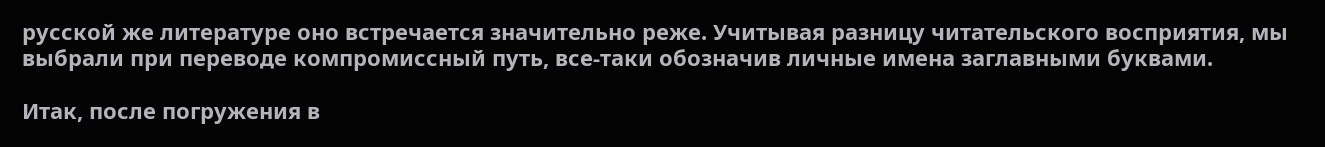русской же литературе оно встречается значительно реже. Учитывая разницу читательского восприятия, мы выбрали при переводе компромиссный путь, все-таки обозначив личные имена заглавными буквами.

Итак, после погружения в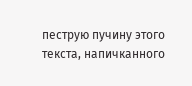пеструю пучину этого текста, напичканного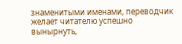знаменитыми именами, переводчик желает читателю успешно вынырнуть,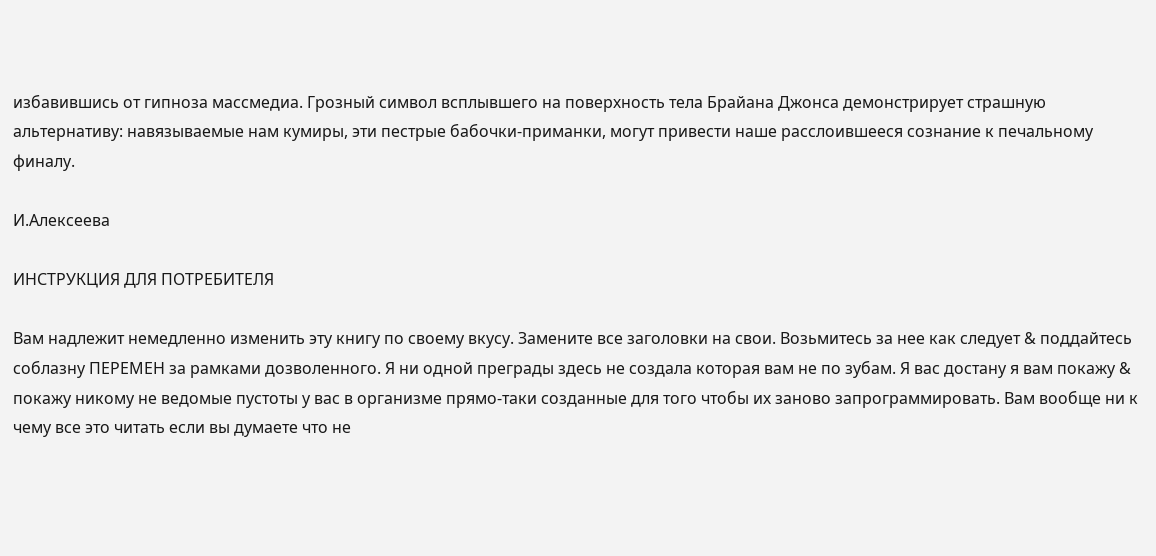избавившись от гипноза массмедиа. Грозный символ всплывшего на поверхность тела Брайана Джонса демонстрирует страшную альтернативу: навязываемые нам кумиры, эти пестрые бабочки-приманки, могут привести наше расслоившееся сознание к печальному финалу.

И.Алексеева

ИНСТРУКЦИЯ ДЛЯ ПОТРЕБИТЕЛЯ

Вам надлежит немедленно изменить эту книгу по своему вкусу. Замените все заголовки на свои. Возьмитесь за нее как следует & поддайтесь соблазну ПЕРЕМЕН за рамками дозволенного. Я ни одной преграды здесь не создала которая вам не по зубам. Я вас достану я вам покажу & покажу никому не ведомые пустоты у вас в организме прямо-таки созданные для того чтобы их заново запрограммировать. Вам вообще ни к чему все это читать если вы думаете что не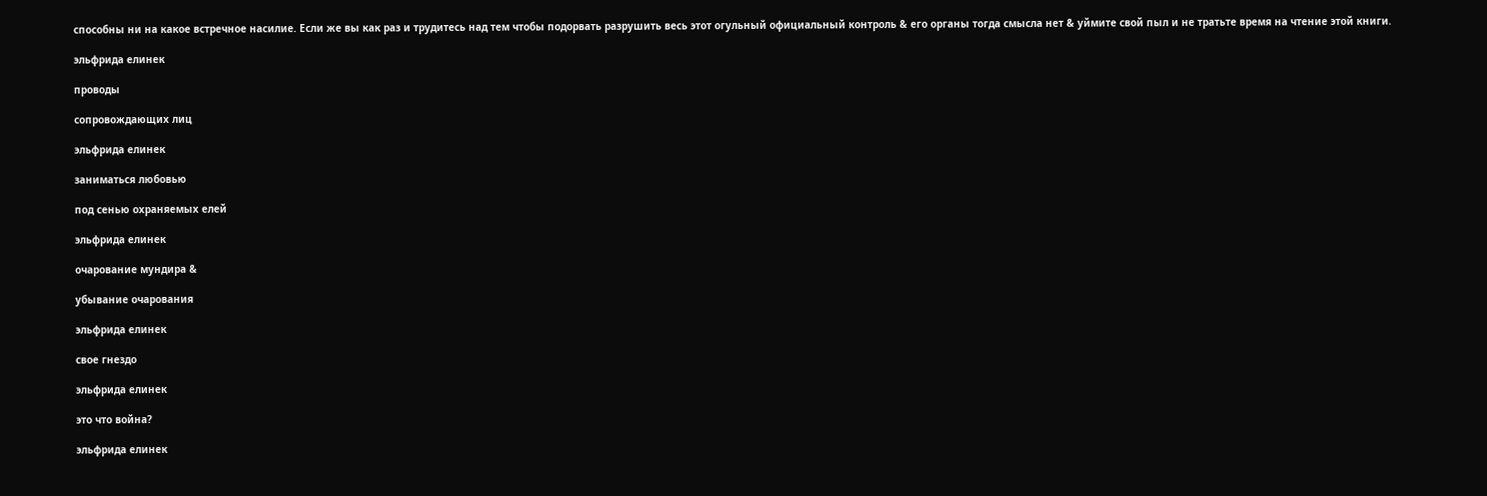способны ни на какое встречное насилие. Если же вы как раз и трудитесь над тем чтобы подорвать разрушить весь этот огульный официальный контроль & его органы тогда смысла нет & уймите свой пыл и не тратьте время на чтение этой книги.

эльфрида елинек

проводы

сопровождающих лиц

эльфрида елинек

заниматься любовью

под сенью охраняемых елей

эльфрида елинек

очарование мундира &

убывание очарования

эльфрида елинек

свое гнездо

эльфрида елинек

это что война?

эльфрида елинек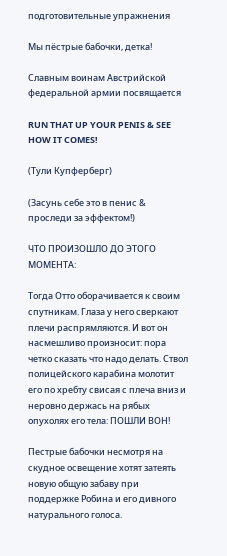подготовительные упражнения

Мы пёстрые бабочки, детка!

Славным воинам Австрийской федеральной армии посвящается

RUN THAT UP YOUR PENIS & SEE HOW IT COMES!

(Тули Купферберг)

(Засунь себе это в пенис & проследи за эффектом!)

ЧТО ПРОИЗОШЛО ДО ЭТОГО МОМЕНТА:

Тогда Отто оборачивается к своим спутникам. Глаза у него сверкают плечи распрямляются. И вот он насмешливо произносит: пора четко сказать что надо делать. Ствол полицейского карабина молотит его по хребту свисая с плеча вниз и неровно держась на рябых опухолях его тела: ПОШЛИ ВОН!

Пестрые бабочки несмотря на скудное освещение хотят затеять новую общую забаву при поддержке Робина и его дивного натурального голоса.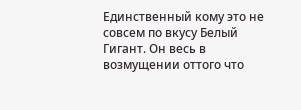Единственный кому это не совсем по вкусу Белый Гигант. Он весь в возмущении оттого что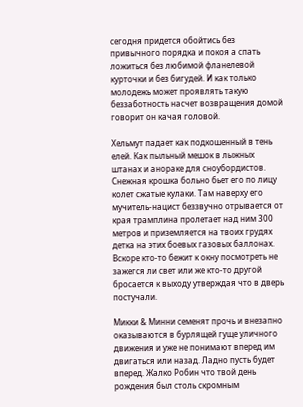сегодня придется обойтись без привычного порядка и покоя а спать ложиться без любимой фланелевой курточки и без бигудей. И как только молодежь может проявлять такую беззаботность насчет возвращения домой говорит он качая головой.

Хельмут падает как подкошенный в тень елей. Как пыльный мешок в лыжных штанах и анораке для сноубордистов. Снежная крошка больно бьет его по лицу колет сжатые кулаки. Там наверху его мучитель-нацист беззвучно отрывается от края трамплина пролетает над ним 300 метров и приземляется на твоих грудях детка на этих боевых газовых баллонах. Вскоре кто-то бежит к окну посмотреть не зажегся ли свет или же кто-то другой бросается к выходу утверждая что в дверь постучали.

Микки & Минни семенят прочь и внезапно оказываются в бурлящей гуще уличного движения и уже не понимают вперед им двигаться или назад. Ладно пусть будет вперед. Жалко Робин что твой день рождения был столь скромным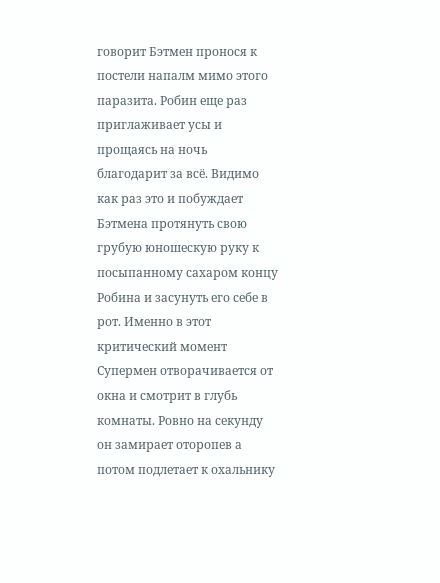говорит Бэтмен пронося к постели напалм мимо этого паразита. Робин еще раз приглаживает усы и прощаясь на ночь благодарит за всё. Видимо как раз это и побуждает Бэтмена протянуть свою грубую юношескую руку к посыпанному сахаром концу Робина и засунуть его себе в рот. Именно в этот критический момент Супермен отворачивается от окна и смотрит в глубь комнаты. Ровно на секунду он замирает оторопев а потом подлетает к охальнику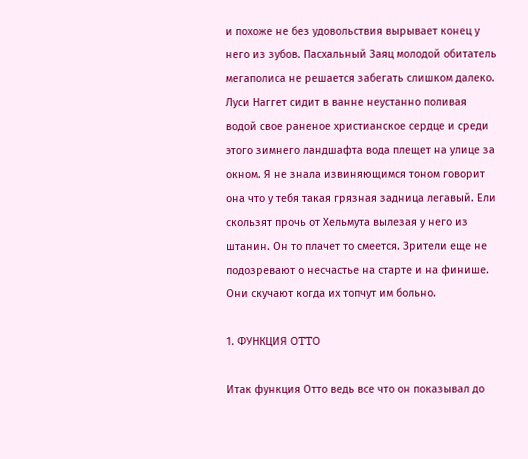и похоже не без удовольствия вырывает конец у него из зубов. Пасхальный Заяц молодой обитатель мегаполиса не решается забегать слишком далеко. Луси Наггет сидит в ванне неустанно поливая водой свое раненое христианское сердце и среди этого зимнего ландшафта вода плещет на улице за окном. Я не знала извиняющимся тоном говорит она что у тебя такая грязная задница легавый. Ели скользят прочь от Хельмута вылезая у него из штанин. Он то плачет то смеется. Зрители еще не подозревают о несчастье на старте и на финише. Они скучают когда их топчут им больно.

1. ФУНКЦИЯ OTTO

Итак функция Отто ведь все что он показывал до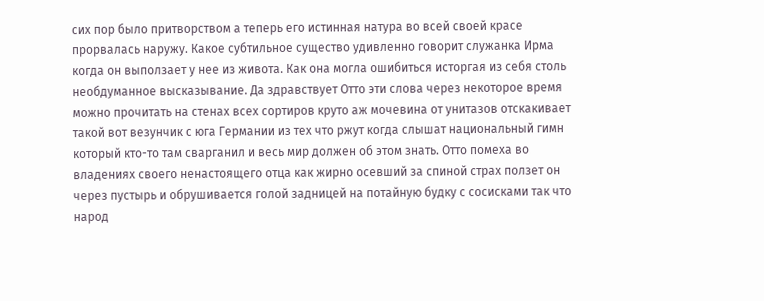сих пор было притворством а теперь его истинная натура во всей своей красе прорвалась наружу. Какое субтильное существо удивленно говорит служанка Ирма когда он выползает у нее из живота. Как она могла ошибиться исторгая из себя столь необдуманное высказывание. Да здравствует Отто эти слова через некоторое время можно прочитать на стенах всех сортиров круто аж мочевина от унитазов отскакивает такой вот везунчик с юга Германии из тех что ржут когда слышат национальный гимн который кто-то там сварганил и весь мир должен об этом знать. Отто помеха во владениях своего ненастоящего отца как жирно осевший за спиной страх ползет он через пустырь и обрушивается голой задницей на потайную будку с сосисками так что народ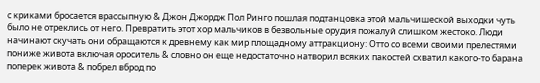с криками бросается врассыпную & Джон Джордж Пол Ринго пошлая подтанцовка этой мальчишеской выходки чуть было не отреклись от него. Превратить этот хор мальчиков в безвольные орудия пожалуй слишком жестоко. Люди начинают скучать они обращаются к древнему как мир площадному аттракциону: Отто со всеми своими прелестями пониже живота включая ороситель & словно он еще недостаточно натворил всяких пакостей схватил какого-то барана поперек живота & побрел вброд по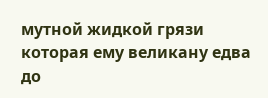мутной жидкой грязи которая ему великану едва до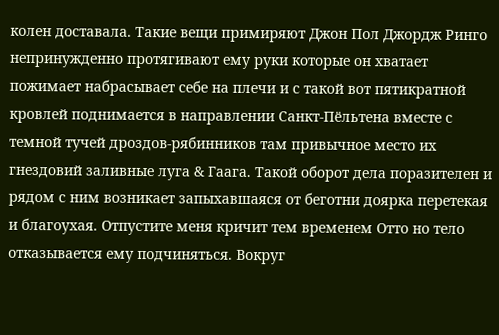колен доставала. Такие вещи примиряют Джон Пол Джордж Ринго непринужденно протягивают ему руки которые он хватает пожимает набрасывает себе на плечи и с такой вот пятикратной кровлей поднимается в направлении Санкт-Пёльтена вместе с темной тучей дроздов-рябинников там привычное место их гнездовий заливные луга & Гаага. Такой оборот дела поразителен и рядом с ним возникает запыхавшаяся от беготни доярка перетекая и благоухая. Отпустите меня кричит тем временем Отто но тело отказывается ему подчиняться. Вокруг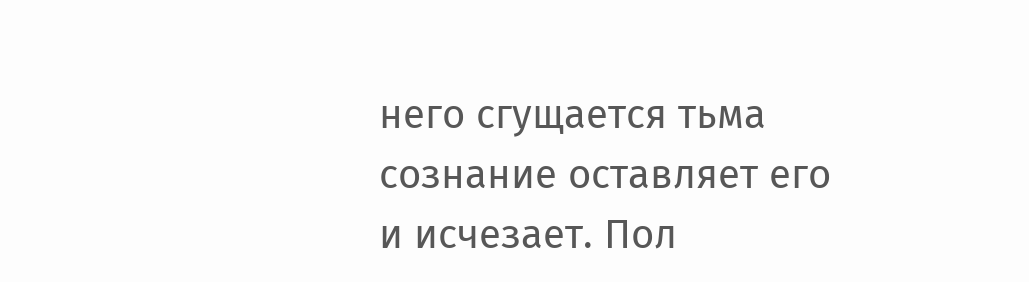него сгущается тьма сознание оставляет его и исчезает. Пол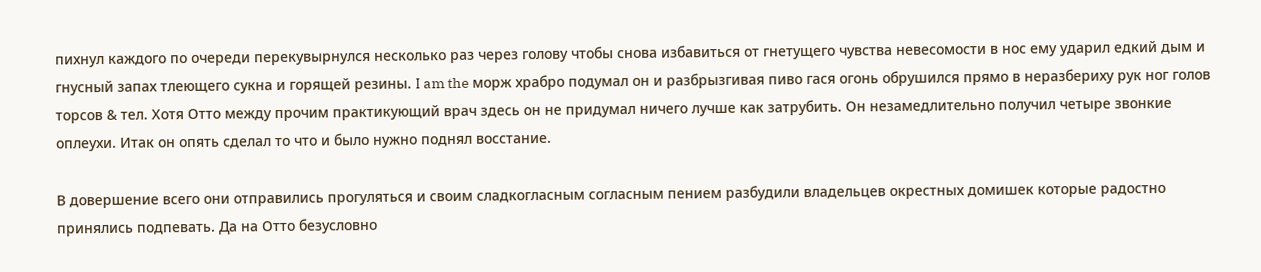пихнул каждого по очереди перекувырнулся несколько раз через голову чтобы снова избавиться от гнетущего чувства невесомости в нос ему ударил едкий дым и гнусный запах тлеющего сукна и горящей резины. I am the морж храбро подумал он и разбрызгивая пиво гася огонь обрушился прямо в неразбериху рук ног голов торсов & тел. Хотя Отто между прочим практикующий врач здесь он не придумал ничего лучше как затрубить. Он незамедлительно получил четыре звонкие оплеухи. Итак он опять сделал то что и было нужно поднял восстание.

В довершение всего они отправились прогуляться и своим сладкогласным согласным пением разбудили владельцев окрестных домишек которые радостно принялись подпевать. Да на Отто безусловно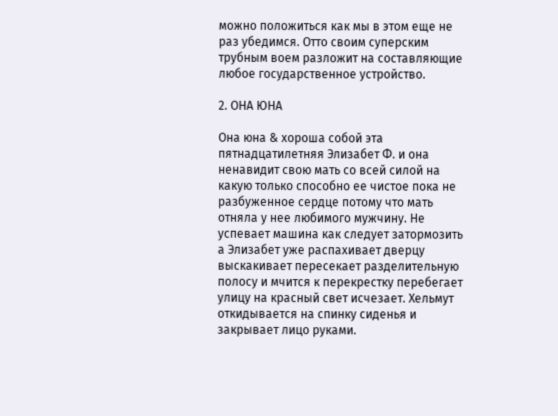можно положиться как мы в этом еще не раз убедимся. Отто своим суперским трубным воем разложит на составляющие любое государственное устройство.

2. ОНА ЮНА

Она юна & хороша собой эта пятнадцатилетняя Элизабет Ф. и она ненавидит свою мать со всей силой на какую только способно ее чистое пока не разбуженное сердце потому что мать отняла у нее любимого мужчину. Не успевает машина как следует затормозить а Элизабет уже распахивает дверцу выскакивает пересекает разделительную полосу и мчится к перекрестку перебегает улицу на красный свет исчезает. Хельмут откидывается на спинку сиденья и закрывает лицо руками.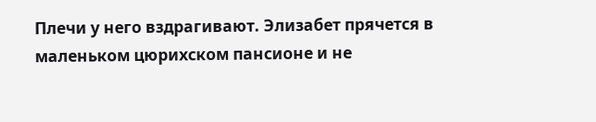Плечи у него вздрагивают. Элизабет прячется в маленьком цюрихском пансионе и не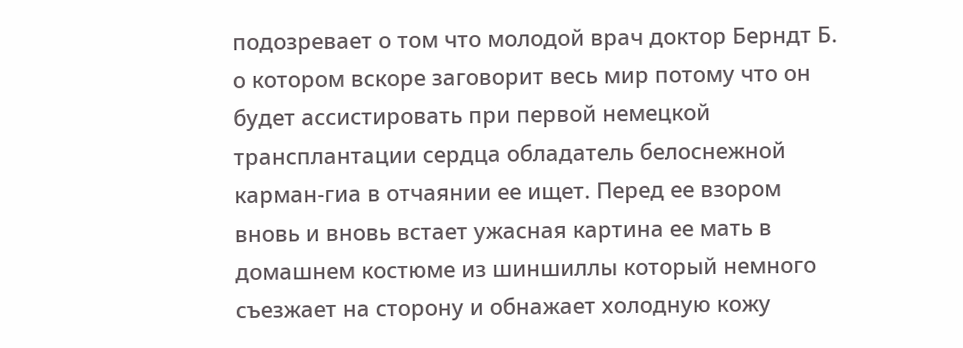подозревает о том что молодой врач доктор Берндт Б. о котором вскоре заговорит весь мир потому что он будет ассистировать при первой немецкой трансплантации сердца обладатель белоснежной карман-гиа в отчаянии ее ищет. Перед ее взором вновь и вновь встает ужасная картина ее мать в домашнем костюме из шиншиллы который немного съезжает на сторону и обнажает холодную кожу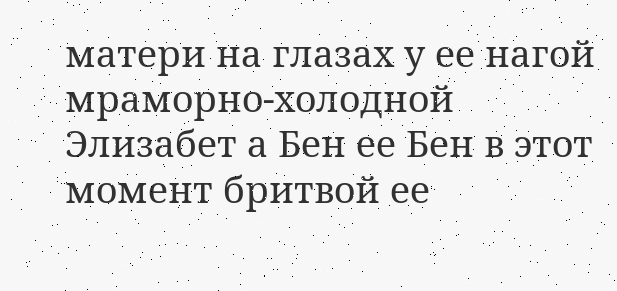матери на глазах у ее нагой мраморно-холодной Элизабет а Бен ее Бен в этот момент бритвой ее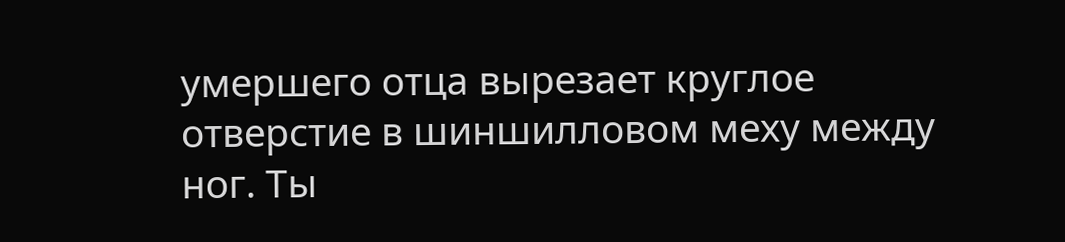умершего отца вырезает круглое отверстие в шиншилловом меху между ног. Ты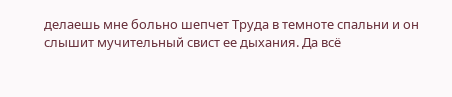делаешь мне больно шепчет Труда в темноте спальни и он слышит мучительный свист ее дыхания. Да всё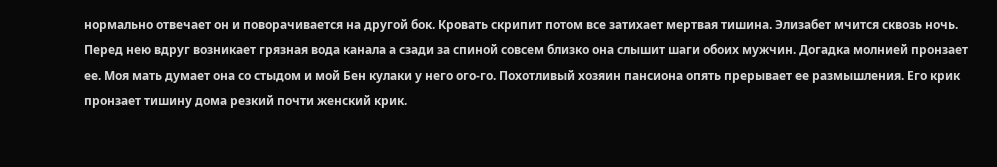нормально отвечает он и поворачивается на другой бок. Кровать скрипит потом все затихает мертвая тишина. Элизабет мчится сквозь ночь. Перед нею вдруг возникает грязная вода канала а сзади за спиной совсем близко она слышит шаги обоих мужчин. Догадка молнией пронзает ее. Моя мать думает она со стыдом и мой Бен кулаки у него ого-го. Похотливый хозяин пансиона опять прерывает ее размышления. Его крик пронзает тишину дома резкий почти женский крик.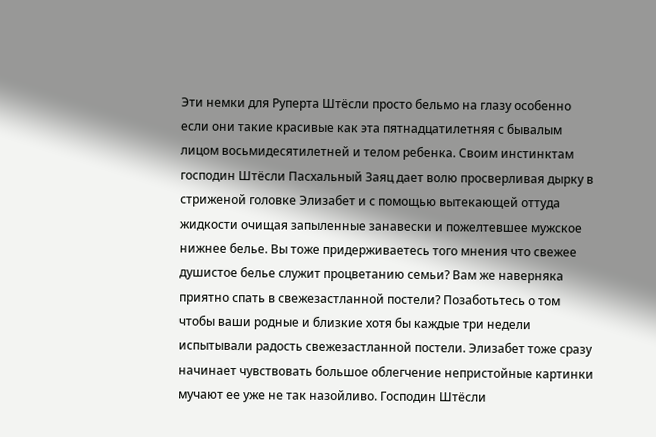Эти немки для Руперта Штёсли просто бельмо на глазу особенно если они такие красивые как эта пятнадцатилетняя с бывалым лицом восьмидесятилетней и телом ребенка. Своим инстинктам господин Штёсли Пасхальный Заяц дает волю просверливая дырку в стриженой головке Элизабет и с помощью вытекающей оттуда жидкости очищая запыленные занавески и пожелтевшее мужское нижнее белье. Вы тоже придерживаетесь того мнения что свежее душистое белье служит процветанию семьи? Вам же наверняка приятно спать в свежезастланной постели? Позаботьтесь о том чтобы ваши родные и близкие хотя бы каждые три недели испытывали радость свежезастланной постели. Элизабет тоже сразу начинает чувствовать большое облегчение непристойные картинки мучают ее уже не так назойливо. Господин Штёсли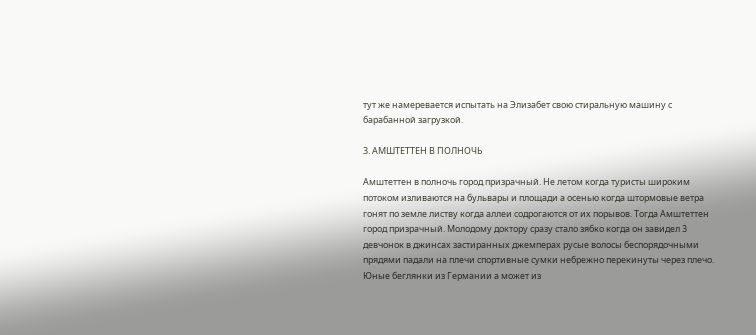тут же намеревается испытать на Элизабет свою стиральную машину с барабанной загрузкой.

3. АМШТЕТТЕН В ПОЛНОЧЬ

Амштеттен в полночь город призрачный. Не летом когда туристы широким потоком изливаются на бульвары и площади а осенью когда штормовые ветра гонят по земле листву когда аллеи содрогаются от их порывов. Тогда Амштеттен город призрачный. Молодому доктору сразу стало зябко когда он завидел 3 девчонок в джинсах застиранных джемперах русые волосы беспорядочными прядями падали на плечи спортивные сумки небрежно перекинуты через плечо. Юные беглянки из Германии а может из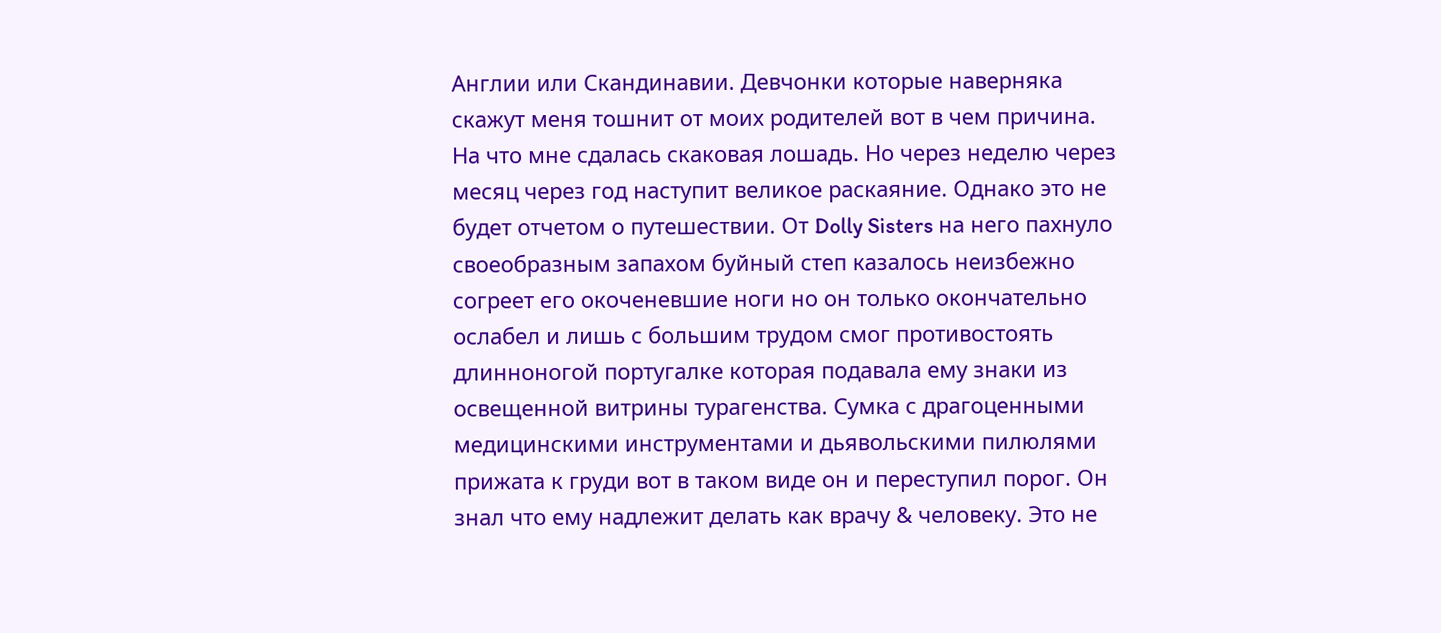Англии или Скандинавии. Девчонки которые наверняка скажут меня тошнит от моих родителей вот в чем причина. На что мне сдалась скаковая лошадь. Но через неделю через месяц через год наступит великое раскаяние. Однако это не будет отчетом о путешествии. От Dolly Sisters на него пахнуло своеобразным запахом буйный степ казалось неизбежно согреет его окоченевшие ноги но он только окончательно ослабел и лишь с большим трудом смог противостоять длинноногой португалке которая подавала ему знаки из освещенной витрины турагенства. Сумка с драгоценными медицинскими инструментами и дьявольскими пилюлями прижата к груди вот в таком виде он и переступил порог. Он знал что ему надлежит делать как врачу & человеку. Это не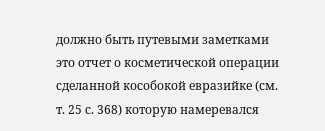должно быть путевыми заметками это отчет о косметической операции сделанной кособокой евразийке (см. т. 25 с. 368) которую намеревался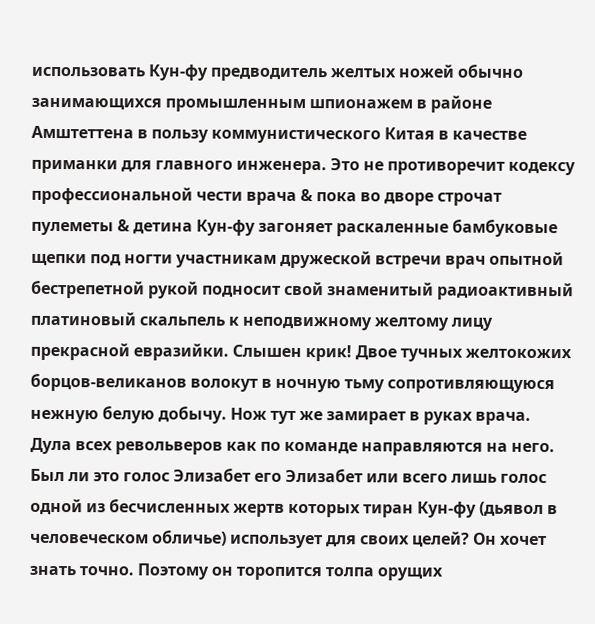использовать Кун-фу предводитель желтых ножей обычно занимающихся промышленным шпионажем в районе Амштеттена в пользу коммунистического Китая в качестве приманки для главного инженера. Это не противоречит кодексу профессиональной чести врача & пока во дворе строчат пулеметы & детина Кун-фу загоняет раскаленные бамбуковые щепки под ногти участникам дружеской встречи врач опытной бестрепетной рукой подносит свой знаменитый радиоактивный платиновый скальпель к неподвижному желтому лицу прекрасной евразийки. Слышен крик! Двое тучных желтокожих борцов-великанов волокут в ночную тьму сопротивляющуюся нежную белую добычу. Нож тут же замирает в руках врача. Дула всех револьверов как по команде направляются на него. Был ли это голос Элизабет его Элизабет или всего лишь голос одной из бесчисленных жертв которых тиран Кун-фу (дьявол в человеческом обличье) использует для своих целей? Он хочет знать точно. Поэтому он торопится толпа орущих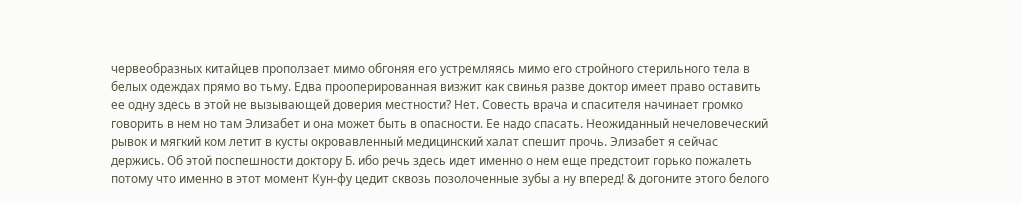червеобразных китайцев проползает мимо обгоняя его устремляясь мимо его стройного стерильного тела в белых одеждах прямо во тьму. Едва прооперированная визжит как свинья разве доктор имеет право оставить ее одну здесь в этой не вызывающей доверия местности? Нет. Совесть врача и спасителя начинает громко говорить в нем но там Элизабет и она может быть в опасности. Ее надо спасать. Неожиданный нечеловеческий рывок и мягкий ком летит в кусты окровавленный медицинский халат спешит прочь. Элизабет я сейчас держись. Об этой поспешности доктору Б. ибо речь здесь идет именно о нем еще предстоит горько пожалеть потому что именно в этот момент Кун-фу цедит сквозь позолоченные зубы а ну вперед! & догоните этого белого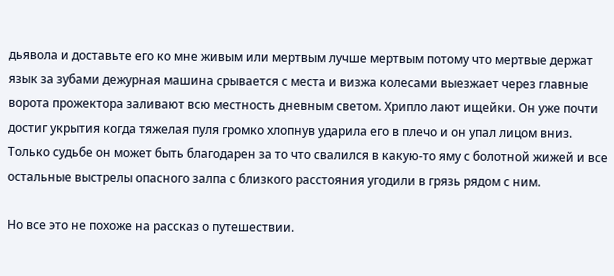дьявола и доставьте его ко мне живым или мертвым лучше мертвым потому что мертвые держат язык за зубами дежурная машина срывается с места и визжа колесами выезжает через главные ворота прожектора заливают всю местность дневным светом. Хрипло лают ищейки. Он уже почти достиг укрытия когда тяжелая пуля громко хлопнув ударила его в плечо и он упал лицом вниз. Только судьбе он может быть благодарен за то что свалился в какую-то яму с болотной жижей и все остальные выстрелы опасного залпа с близкого расстояния угодили в грязь рядом с ним.

Но все это не похоже на рассказ о путешествии.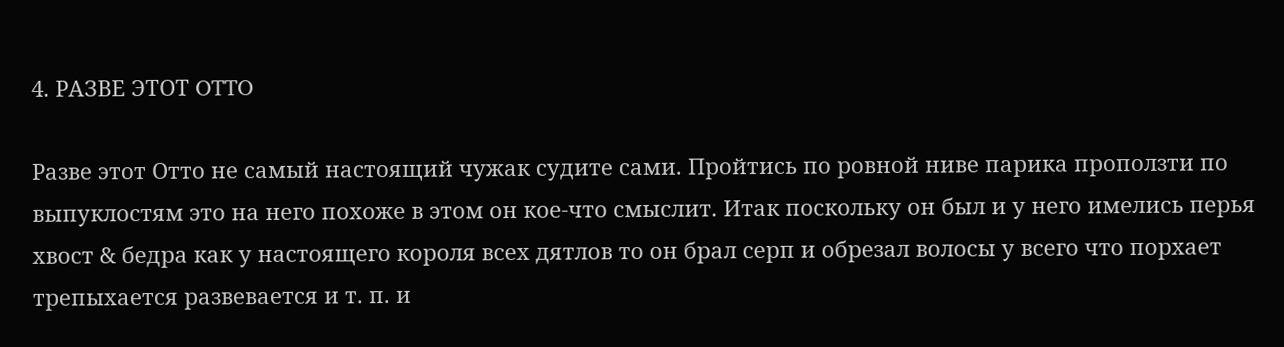4. РАЗВЕ ЭТОТ OTTO

Разве этот Отто не самый настоящий чужак судите сами. Пройтись по ровной ниве парика проползти по выпуклостям это на него похоже в этом он кое-что смыслит. Итак поскольку он был и у него имелись перья хвост & бедра как у настоящего короля всех дятлов то он брал серп и обрезал волосы у всего что порхает трепыхается развевается и т. п. и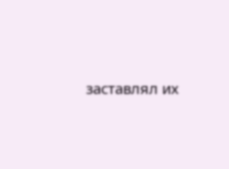заставлял их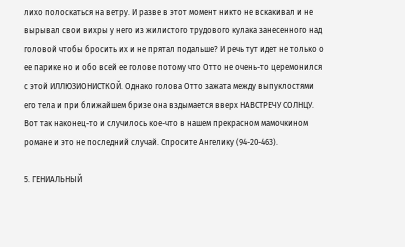лихо полоскаться на ветру. И разве в этот момент никто не вскакивал и не вырывал свои вихры у него из жилистого трудового кулака занесенного над головой чтобы бросить их и не прятал подальше? И речь тут идет не только о ее парике но и обо всей ее голове потому что Отто не очень-то церемонился с этой ИЛЛЮЗИОНИСТКОЙ. Однако голова Отто зажата между выпуклостями его тела и при ближайшем бризе она вздымается вверх НАВСТРЕЧУ СОЛНЦУ. Вот так наконец-то и случилось кое-что в нашем прекрасном мамочкином романе и это не последний случай. Спросите Ангелику (94-20-463).

5. ГЕНИАЛЬНЫЙ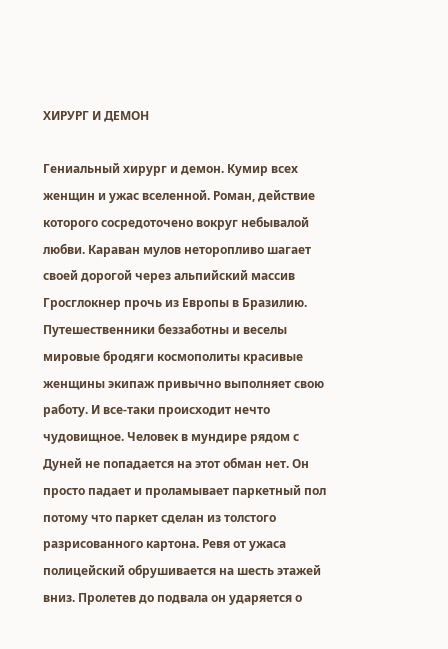ХИРУРГ И ДЕМОН

Гениальный хирург и демон. Кумир всех женщин и ужас вселенной. Роман, действие которого сосредоточено вокруг небывалой любви. Караван мулов неторопливо шагает своей дорогой через альпийский массив Гросглокнер прочь из Европы в Бразилию. Путешественники беззаботны и веселы мировые бродяги космополиты красивые женщины экипаж привычно выполняет свою работу. И все-таки происходит нечто чудовищное. Человек в мундире рядом с Дуней не попадается на этот обман нет. Он просто падает и проламывает паркетный пол потому что паркет сделан из толстого разрисованного картона. Ревя от ужаса полицейский обрушивается на шесть этажей вниз. Пролетев до подвала он ударяется о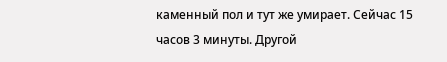каменный пол и тут же умирает. Сейчас 15 часов 3 минуты. Другой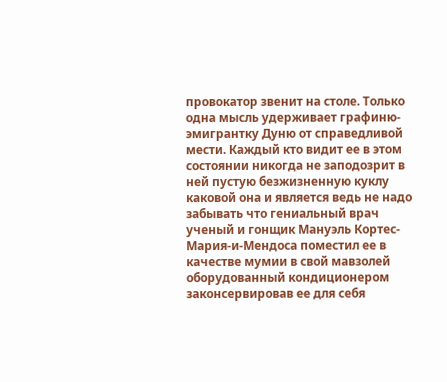провокатор звенит на столе. Только одна мысль удерживает графиню-эмигрантку Дуню от справедливой мести. Каждый кто видит ее в этом состоянии никогда не заподозрит в ней пустую безжизненную куклу каковой она и является ведь не надо забывать что гениальный врач ученый и гонщик Мануэль Кортес-Мария-и-Мендоса поместил ее в качестве мумии в свой мавзолей оборудованный кондиционером законсервировав ее для себя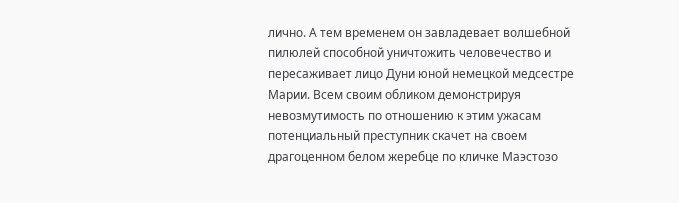лично. А тем временем он завладевает волшебной пилюлей способной уничтожить человечество и пересаживает лицо Дуни юной немецкой медсестре Марии. Всем своим обликом демонстрируя невозмутимость по отношению к этим ужасам потенциальный преступник скачет на своем драгоценном белом жеребце по кличке Маэстозо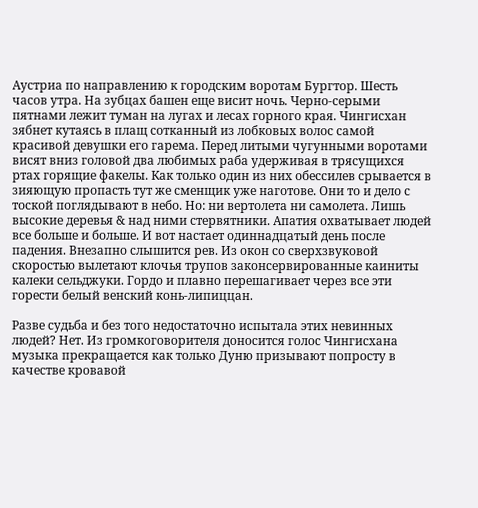Аустриа по направлению к городским воротам Бургтор. Шесть часов утра. На зубцах башен еще висит ночь. Черно-серыми пятнами лежит туман на лугах и лесах горного края. Чингисхан зябнет кутаясь в плащ сотканный из лобковых волос самой красивой девушки его гарема. Перед литыми чугунными воротами висят вниз головой два любимых раба удерживая в трясущихся ртах горящие факелы. Как только один из них обессилев срывается в зияющую пропасть тут же сменщик уже наготове. Они то и дело с тоской поглядывают в небо. Но: ни вертолета ни самолета. Лишь высокие деревья & над ними стервятники. Апатия охватывает людей все больше и больше. И вот настает одиннадцатый день после падения. Внезапно слышится рев. Из окон со сверхзвуковой скоростью вылетают клочья трупов законсервированные каиниты калеки сельджуки. Гордо и плавно перешагивает через все эти горести белый венский конь-липиццан.

Разве судьба и без того недостаточно испытала этих невинных людей? Нет. Из громкоговорителя доносится голос Чингисхана музыка прекращается как только Дуню призывают попросту в качестве кровавой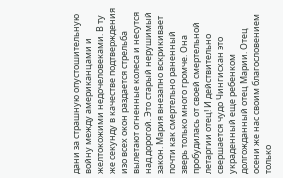дани за страшную опустошительную войну между американцами и желтокожими недочеловеками. В ту же секунду в качестве подтверждения изо всех окон раздается стрельба вылетают огненные колеса и несутся над дорогой. Это старый нерушимый закон. Мария внезапно вскрикивает почти как смертельно раненный зверь только много громче. Она пробудилась от своей смертельной летаргии отец! И действительно свершается чудо Чингисхан это украденный еще ребенком долгожданный отец Марии. Отец осени же нас своим благословением только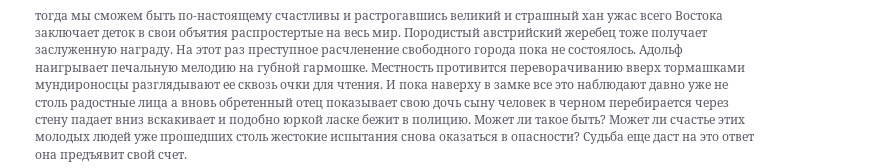тогда мы сможем быть по-настоящему счастливы и растрогавшись великий и страшный хан ужас всего Востока заключает деток в свои объятия распростертые на весь мир. Породистый австрийский жеребец тоже получает заслуженную награду. На этот раз преступное расчленение свободного города пока не состоялось. Адольф наигрывает печальную мелодию на губной гармошке. Местность противится переворачиванию вверх тормашками мундироносцы разглядывают ее сквозь очки для чтения. И пока наверху в замке все это наблюдают давно уже не столь радостные лица а вновь обретенный отец показывает свою дочь сыну человек в черном перебирается через стену падает вниз вскакивает и подобно юркой ласке бежит в полицию. Может ли такое быть? Может ли счастье этих молодых людей уже прошедших столь жестокие испытания снова оказаться в опасности? Судьба еще даст на это ответ она предъявит свой счет.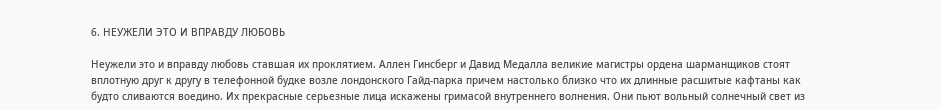6. НЕУЖЕЛИ ЭТО И ВПРАВДУ ЛЮБОВЬ

Неужели это и вправду любовь ставшая их проклятием. Аллен Гинсберг и Давид Медалла великие магистры ордена шарманщиков стоят вплотную друг к другу в телефонной будке возле лондонского Гайд-парка причем настолько близко что их длинные расшитые кафтаны как будто сливаются воедино. Их прекрасные серьезные лица искажены гримасой внутреннего волнения. Они пьют вольный солнечный свет из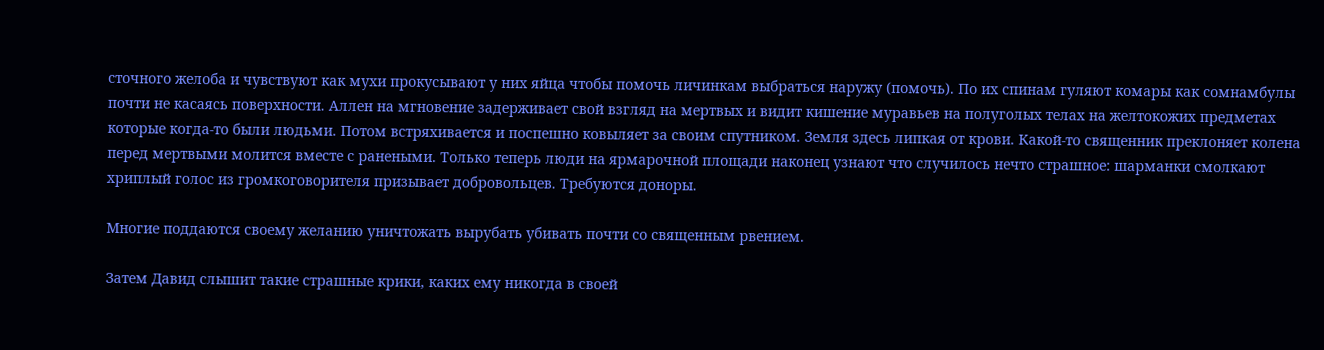сточного желоба и чувствуют как мухи прокусывают у них яйца чтобы помочь личинкам выбраться наружу (помочь). По их спинам гуляют комары как сомнамбулы почти не касаясь поверхности. Аллен на мгновение задерживает свой взгляд на мертвых и видит кишение муравьев на полуголых телах на желтокожих предметах которые когда-то были людьми. Потом встряхивается и поспешно ковыляет за своим спутником. Земля здесь липкая от крови. Какой-то священник преклоняет колена перед мертвыми молится вместе с ранеными. Только теперь люди на ярмарочной площади наконец узнают что случилось нечто страшное: шарманки смолкают хриплый голос из громкоговорителя призывает добровольцев. Требуются доноры.

Многие поддаются своему желанию уничтожать вырубать убивать почти со священным рвением.

Затем Давид слышит такие страшные крики, каких ему никогда в своей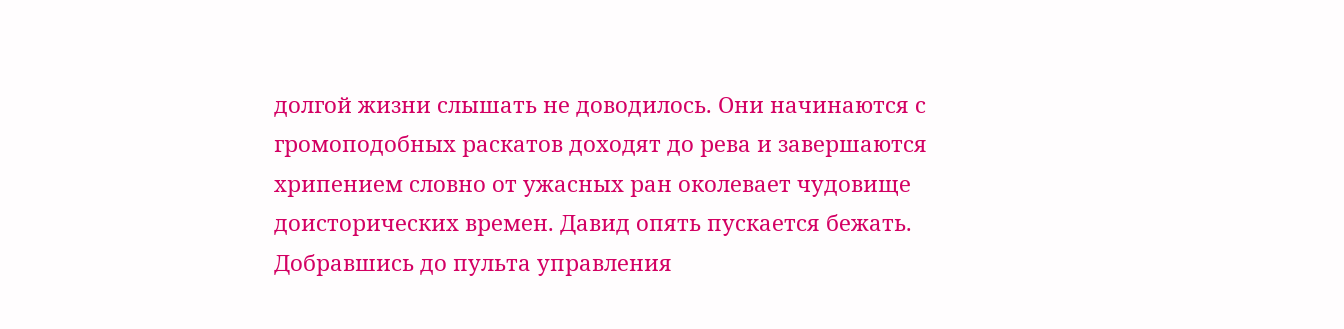долгой жизни слышать не доводилось. Они начинаются с громоподобных раскатов доходят до рева и завершаются хрипением словно от ужасных ран околевает чудовище доисторических времен. Давид опять пускается бежать. Добравшись до пульта управления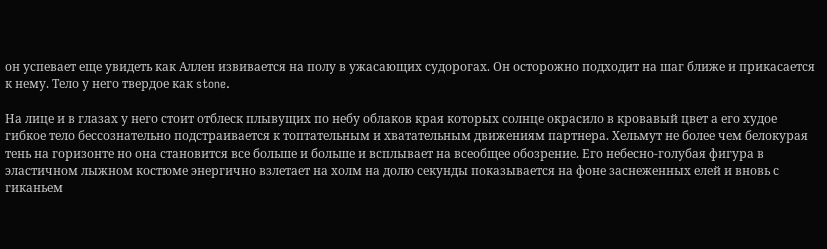он успевает еще увидеть как Аллен извивается на полу в ужасающих судорогах. Он осторожно подходит на шаг ближе и прикасается к нему. Тело у него твердое как stone.

На лице и в глазах у него стоит отблеск плывущих по небу облаков края которых солнце окрасило в кровавый цвет а его худое гибкое тело бессознательно подстраивается к топтательным и хватательным движениям партнера. Хельмут не более чем белокурая тень на горизонте но она становится все больше и больше и всплывает на всеобщее обозрение. Его небесно-голубая фигура в эластичном лыжном костюме энергично взлетает на холм на долю секунды показывается на фоне заснеженных елей и вновь с гиканьем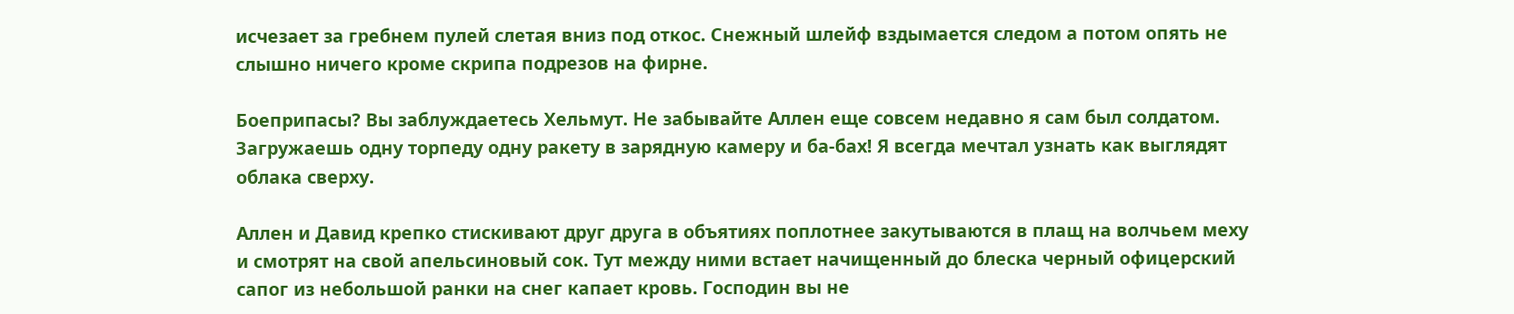исчезает за гребнем пулей слетая вниз под откос. Снежный шлейф вздымается следом а потом опять не слышно ничего кроме скрипа подрезов на фирне.

Боеприпасы? Вы заблуждаетесь Хельмут. Не забывайте Аллен еще совсем недавно я сам был солдатом. Загружаешь одну торпеду одну ракету в зарядную камеру и ба-бах! Я всегда мечтал узнать как выглядят облака сверху.

Аллен и Давид крепко стискивают друг друга в объятиях поплотнее закутываются в плащ на волчьем меху и смотрят на свой апельсиновый сок. Тут между ними встает начищенный до блеска черный офицерский сапог из небольшой ранки на снег капает кровь. Господин вы не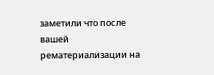заметили что после вашей рематериализации на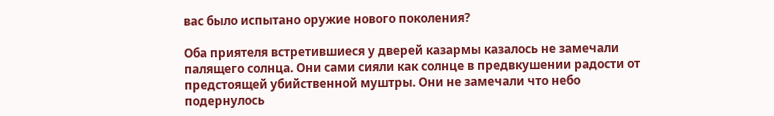вас было испытано оружие нового поколения?

Оба приятеля встретившиеся у дверей казармы казалось не замечали палящего солнца. Они сами сияли как солнце в предвкушении радости от предстоящей убийственной муштры. Они не замечали что небо подернулось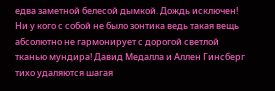едва заметной белесой дымкой. Дождь исключен! Ни у кого с собой не было зонтика ведь такая вещь абсолютно не гармонирует с дорогой светлой тканью мундира! Давид Медалла и Аллен Гинсберг тихо удаляются шагая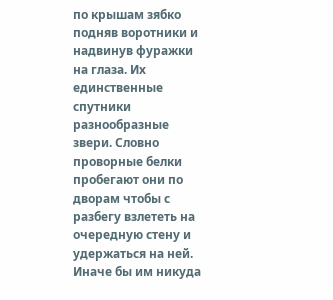по крышам зябко подняв воротники и надвинув фуражки на глаза. Их единственные спутники разнообразные звери. Словно проворные белки пробегают они по дворам чтобы с разбегу взлететь на очередную стену и удержаться на ней. Иначе бы им никуда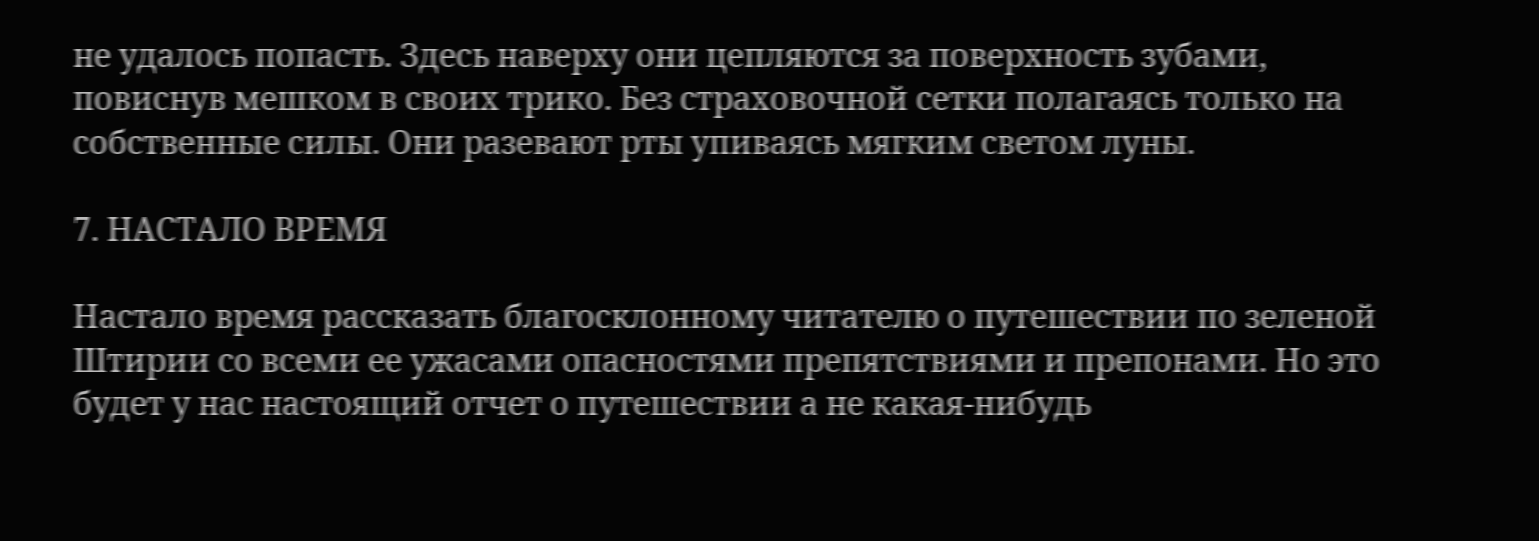не удалось попасть. Здесь наверху они цепляются за поверхность зубами, повиснув мешком в своих трико. Без страховочной сетки полагаясь только на собственные силы. Они разевают рты упиваясь мягким светом луны.

7. НАСТАЛО ВРЕМЯ

Настало время рассказать благосклонному читателю о путешествии по зеленой Штирии со всеми ее ужасами опасностями препятствиями и препонами. Но это будет у нас настоящий отчет о путешествии а не какая-нибудь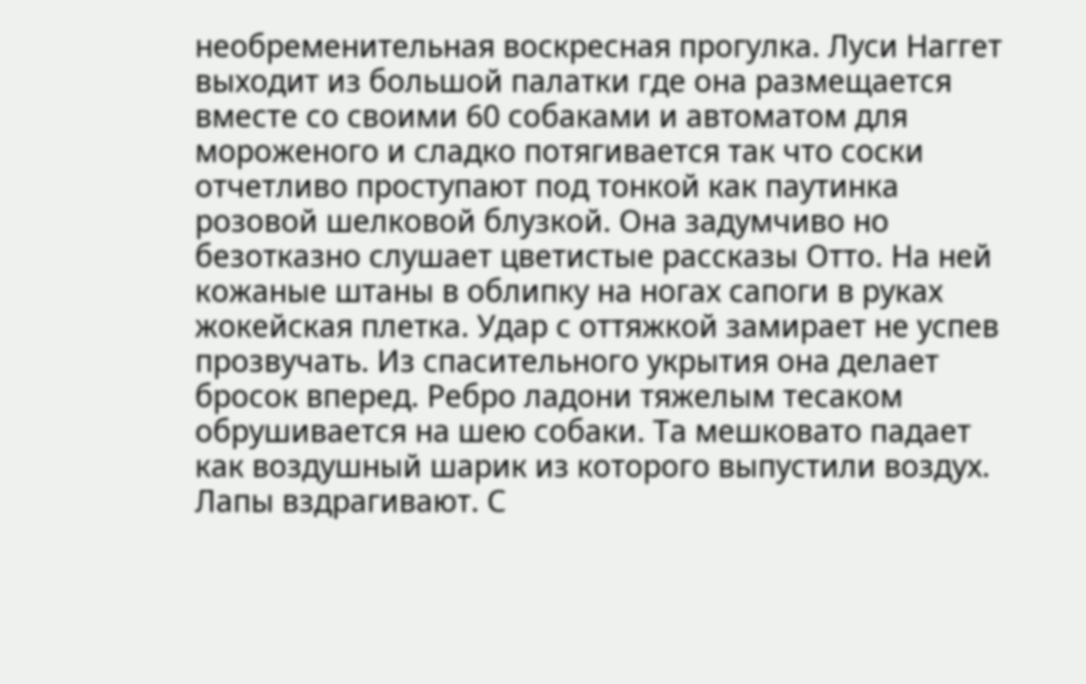необременительная воскресная прогулка. Луси Наггет выходит из большой палатки где она размещается вместе со своими 60 собаками и автоматом для мороженого и сладко потягивается так что соски отчетливо проступают под тонкой как паутинка розовой шелковой блузкой. Она задумчиво но безотказно слушает цветистые рассказы Отто. На ней кожаные штаны в облипку на ногах сапоги в руках жокейская плетка. Удар с оттяжкой замирает не успев прозвучать. Из спасительного укрытия она делает бросок вперед. Ребро ладони тяжелым тесаком обрушивается на шею собаки. Та мешковато падает как воздушный шарик из которого выпустили воздух. Лапы вздрагивают. С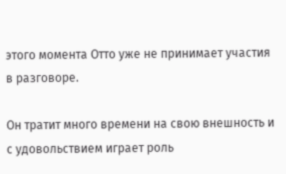этого момента Отто уже не принимает участия в разговоре.

Он тратит много времени на свою внешность и с удовольствием играет роль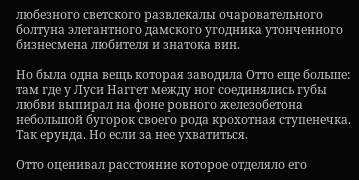любезного светского развлекалы очаровательного болтуна элегантного дамского угодника утонченного бизнесмена любителя и знатока вин.

Но была одна вещь которая заводила Отто еще больше: там где у Луси Наггет между ног соединялись губы любви выпирал на фоне ровного железобетона небольшой бугорок своего рода крохотная ступенечка. Так ерунда. Но если за нее ухватиться.

Отто оценивал расстояние которое отделяло его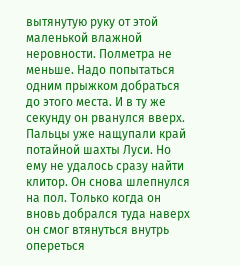вытянутую руку от этой маленькой влажной неровности. Полметра не меньше. Надо попытаться одним прыжком добраться до этого места. И в ту же секунду он рванулся вверх. Пальцы уже нащупали край потайной шахты Луси. Но ему не удалось сразу найти клитор. Он снова шлепнулся на пол. Только когда он вновь добрался туда наверх он смог втянуться внутрь опереться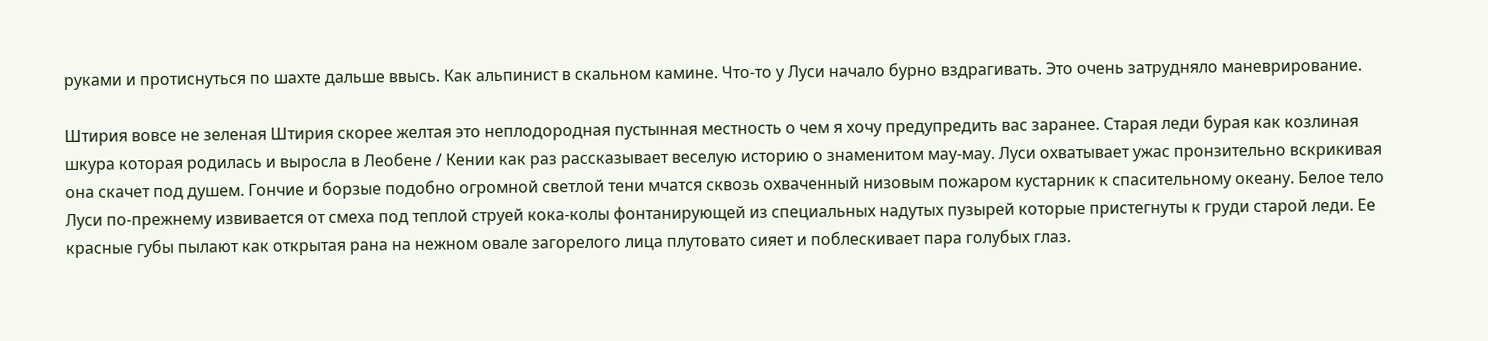руками и протиснуться по шахте дальше ввысь. Как альпинист в скальном камине. Что-то у Луси начало бурно вздрагивать. Это очень затрудняло маневрирование.

Штирия вовсе не зеленая Штирия скорее желтая это неплодородная пустынная местность о чем я хочу предупредить вас заранее. Старая леди бурая как козлиная шкура которая родилась и выросла в Леобене / Кении как раз рассказывает веселую историю о знаменитом мау-мау. Луси охватывает ужас пронзительно вскрикивая она скачет под душем. Гончие и борзые подобно огромной светлой тени мчатся сквозь охваченный низовым пожаром кустарник к спасительному океану. Белое тело Луси по-прежнему извивается от смеха под теплой струей кока-колы фонтанирующей из специальных надутых пузырей которые пристегнуты к груди старой леди. Ее красные губы пылают как открытая рана на нежном овале загорелого лица плутовато сияет и поблескивает пара голубых глаз.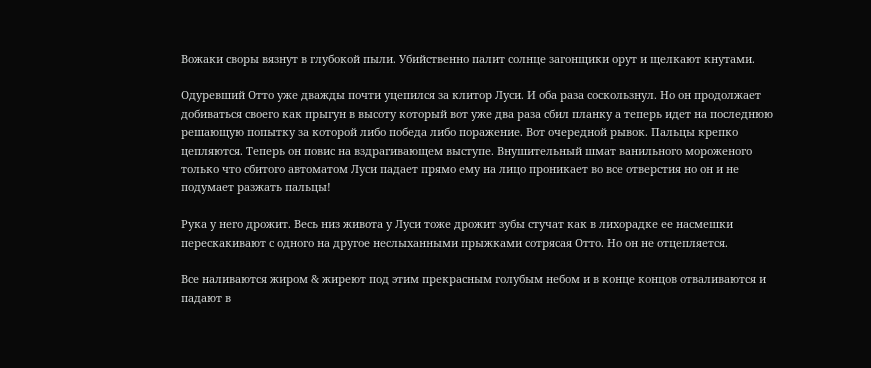Вожаки своры вязнут в глубокой пыли. Убийственно палит солнце загонщики орут и щелкают кнутами.

Одуревший Отто уже дважды почти уцепился за клитор Луси. И оба раза соскользнул. Но он продолжает добиваться своего как прыгун в высоту который вот уже два раза сбил планку а теперь идет на последнюю решающую попытку за которой либо победа либо поражение. Вот очередной рывок. Пальцы крепко цепляются. Теперь он повис на вздрагивающем выступе. Внушительный шмат ванильного мороженого только что сбитого автоматом Луси падает прямо ему на лицо проникает во все отверстия но он и не подумает разжать пальцы!

Рука у него дрожит. Весь низ живота у Луси тоже дрожит зубы стучат как в лихорадке ее насмешки перескакивают с одного на другое неслыханными прыжками сотрясая Отто. Но он не отцепляется.

Все наливаются жиром & жиреют под этим прекрасным голубым небом и в конце концов отваливаются и падают в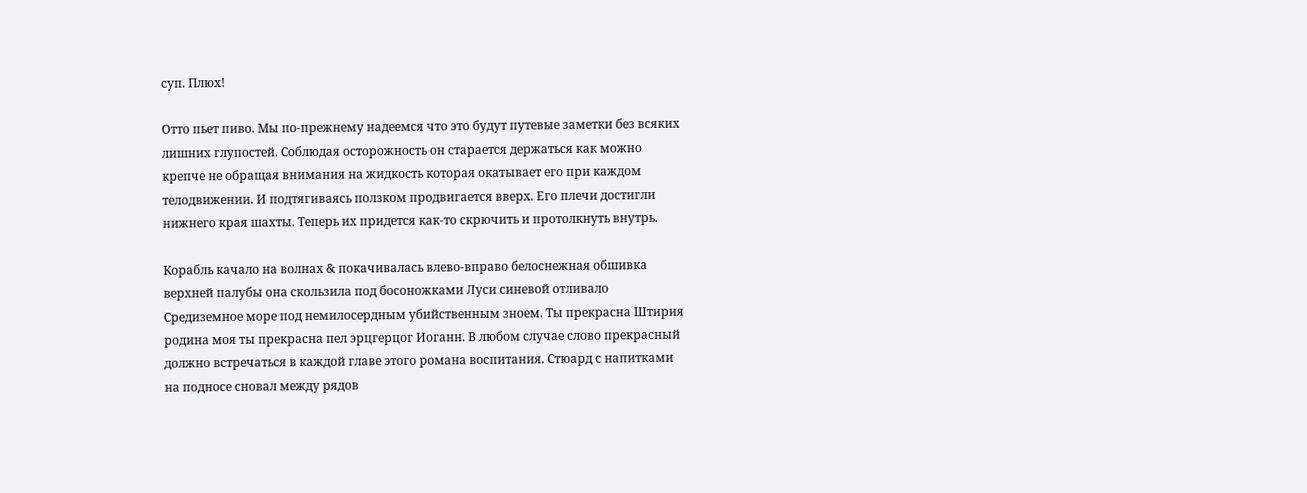суп. Плюх!

Отто пьет пиво. Мы по-прежнему надеемся что это будут путевые заметки без всяких лишних глупостей. Соблюдая осторожность он старается держаться как можно крепче не обращая внимания на жидкость которая окатывает его при каждом телодвижении. И подтягиваясь ползком продвигается вверх. Его плечи достигли нижнего края шахты. Теперь их придется как-то скрючить и протолкнуть внутрь.

Корабль качало на волнах & покачивалась влево-вправо белоснежная обшивка верхней палубы она скользила под босоножками Луси синевой отливало Средиземное море под немилосердным убийственным зноем. Ты прекрасна Штирия родина моя ты прекрасна пел эрцгерцог Иоганн. В любом случае слово прекрасный должно встречаться в каждой главе этого романа воспитания. Стюард с напитками на подносе сновал между рядов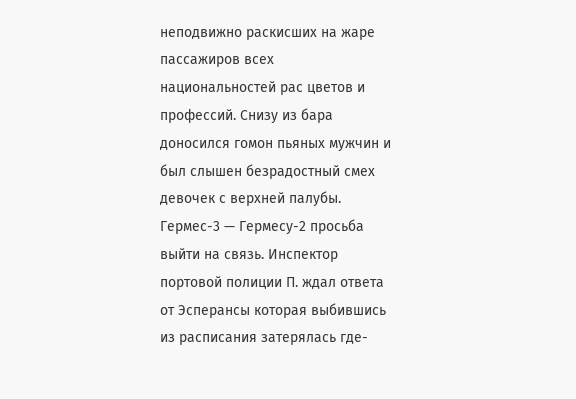неподвижно раскисших на жаре пассажиров всех национальностей рас цветов и профессий. Снизу из бара доносился гомон пьяных мужчин и был слышен безрадостный смех девочек с верхней палубы. Гермес-3 — Гермесу-2 просьба выйти на связь. Инспектор портовой полиции П. ждал ответа от Эсперансы которая выбившись из расписания затерялась где-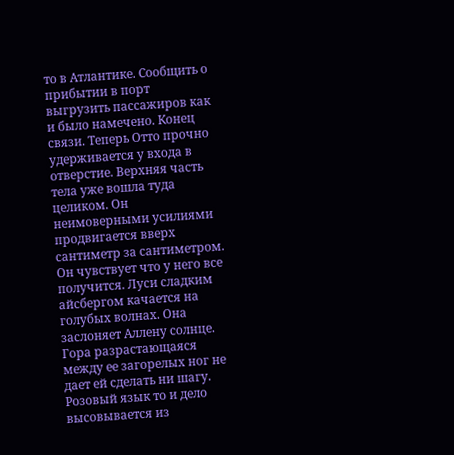то в Атлантике. Сообщить о прибытии в порт выгрузить пассажиров как и было намечено. Конец связи. Теперь Отто прочно удерживается у входа в отверстие. Верхняя часть тела уже вошла туда целиком. Он неимоверными усилиями продвигается вверх сантиметр за сантиметром. Он чувствует что у него все получится. Луси сладким айсбергом качается на голубых волнах. Она заслоняет Аллену солнце. Гора разрастающаяся между ее загорелых ног не дает ей сделать ни шагу. Розовый язык то и дело высовывается из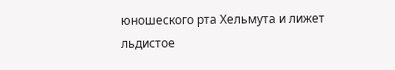юношеского рта Хельмута и лижет льдистое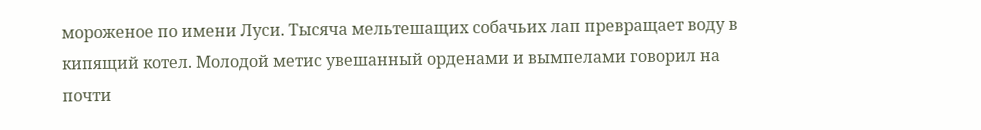мороженое по имени Луси. Тысяча мельтешащих собачьих лап превращает воду в кипящий котел. Молодой метис увешанный орденами и вымпелами говорил на почти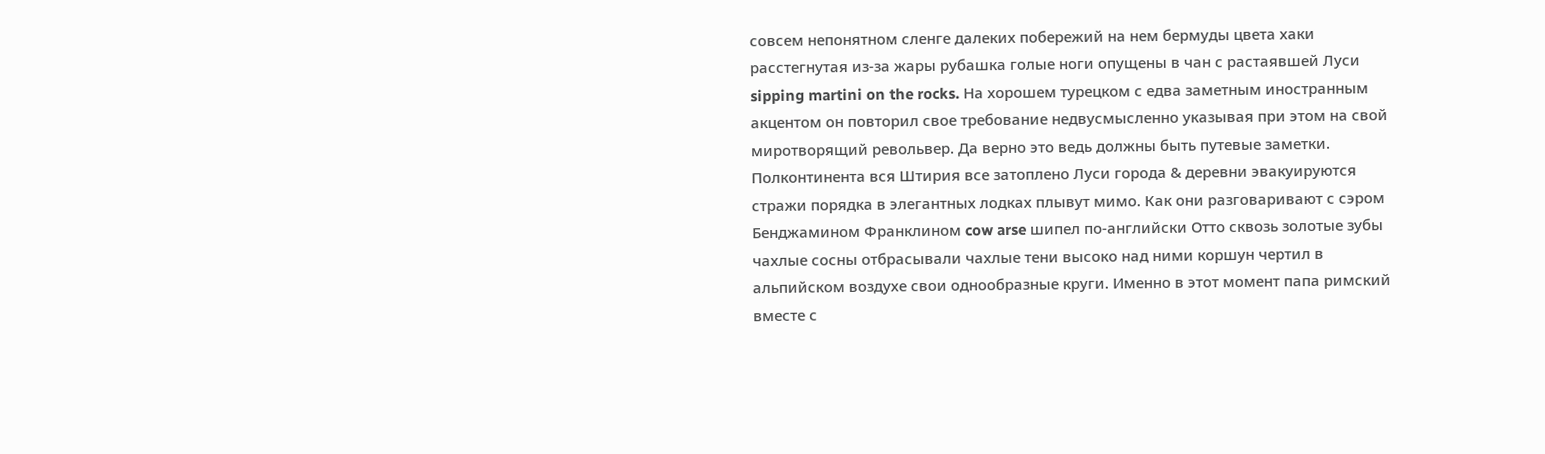совсем непонятном сленге далеких побережий на нем бермуды цвета хаки расстегнутая из-за жары рубашка голые ноги опущены в чан с растаявшей Луси sipping martini on the rocks. На хорошем турецком с едва заметным иностранным акцентом он повторил свое требование недвусмысленно указывая при этом на свой миротворящий револьвер. Да верно это ведь должны быть путевые заметки. Полконтинента вся Штирия все затоплено Луси города & деревни эвакуируются стражи порядка в элегантных лодках плывут мимо. Как они разговаривают с сэром Бенджамином Франклином cow arse шипел по-английски Отто сквозь золотые зубы чахлые сосны отбрасывали чахлые тени высоко над ними коршун чертил в альпийском воздухе свои однообразные круги. Именно в этот момент папа римский вместе с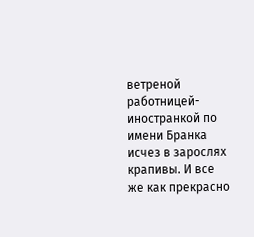ветреной работницей-иностранкой по имени Бранка исчез в зарослях крапивы. И все же как прекрасно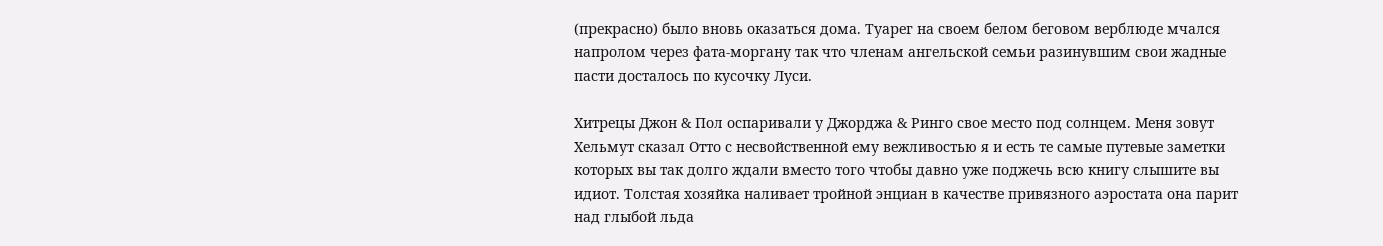(прекрасно) было вновь оказаться дома. Туарег на своем белом беговом верблюде мчался напролом через фата-моргану так что членам ангельской семьи разинувшим свои жадные пасти досталось по кусочку Луси.

Хитрецы Джон & Пол оспаривали у Джорджа & Ринго свое место под солнцем. Меня зовут Хельмут сказал Отто с несвойственной ему вежливостью я и есть те самые путевые заметки которых вы так долго ждали вместо того чтобы давно уже поджечь всю книгу слышите вы идиот. Толстая хозяйка наливает тройной энциан в качестве привязного аэростата она парит над глыбой льда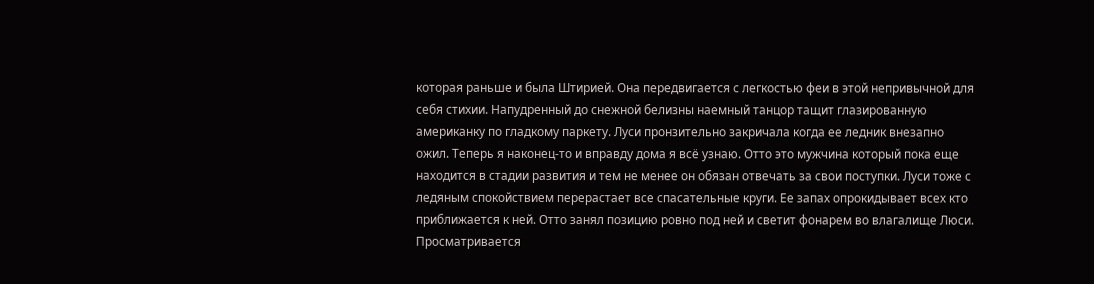которая раньше и была Штирией. Она передвигается с легкостью феи в этой непривычной для себя стихии. Напудренный до снежной белизны наемный танцор тащит глазированную американку по гладкому паркету. Луси пронзительно закричала когда ее ледник внезапно ожил. Теперь я наконец-то и вправду дома я всё узнаю. Отто это мужчина который пока еще находится в стадии развития и тем не менее он обязан отвечать за свои поступки. Луси тоже с ледяным спокойствием перерастает все спасательные круги. Ее запах опрокидывает всех кто приближается к ней. Отто занял позицию ровно под ней и светит фонарем во влагалище Люси. Просматривается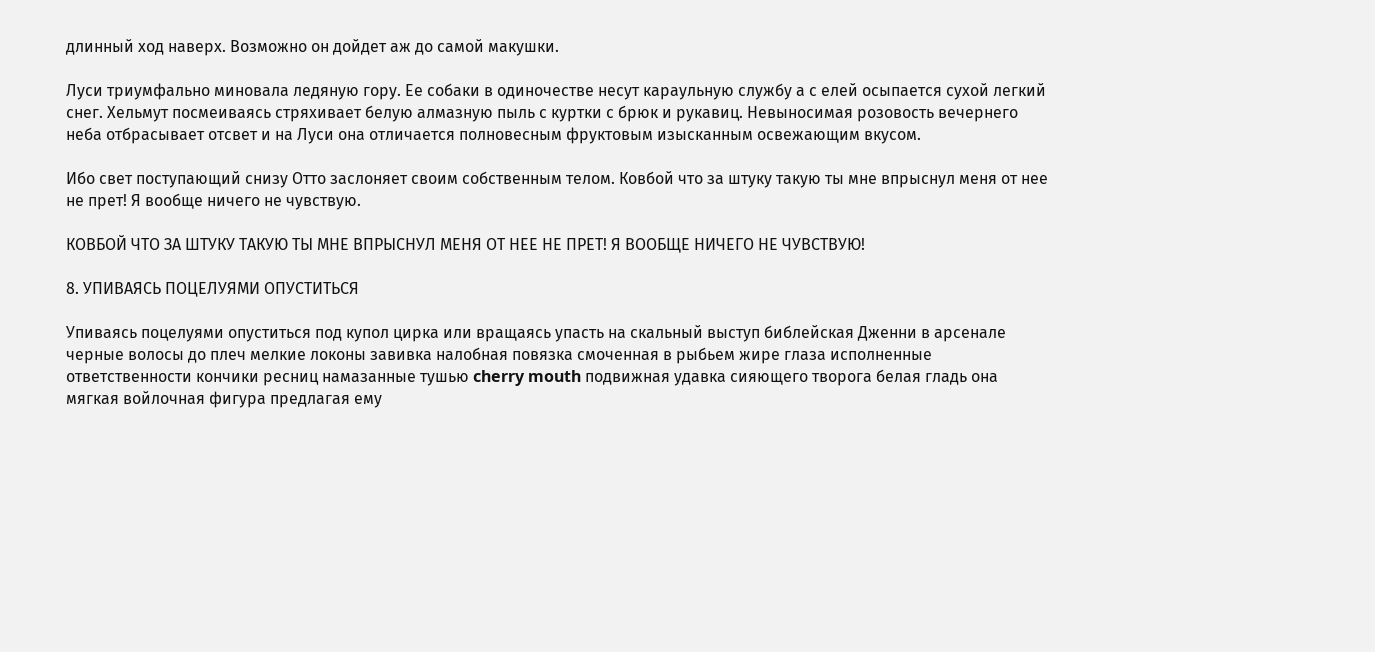длинный ход наверх. Возможно он дойдет аж до самой макушки.

Луси триумфально миновала ледяную гору. Ее собаки в одиночестве несут караульную службу а с елей осыпается сухой легкий снег. Хельмут посмеиваясь стряхивает белую алмазную пыль с куртки с брюк и рукавиц. Невыносимая розовость вечернего неба отбрасывает отсвет и на Луси она отличается полновесным фруктовым изысканным освежающим вкусом.

Ибо свет поступающий снизу Отто заслоняет своим собственным телом. Ковбой что за штуку такую ты мне впрыснул меня от нее не прет! Я вообще ничего не чувствую.

КОВБОЙ ЧТО ЗА ШТУКУ ТАКУЮ ТЫ МНЕ ВПРЫСНУЛ МЕНЯ ОТ НЕЕ НЕ ПРЕТ! Я ВООБЩЕ НИЧЕГО НЕ ЧУВСТВУЮ!

8. УПИВАЯСЬ ПОЦЕЛУЯМИ ОПУСТИТЬСЯ

Упиваясь поцелуями опуститься под купол цирка или вращаясь упасть на скальный выступ библейская Дженни в арсенале черные волосы до плеч мелкие локоны завивка налобная повязка смоченная в рыбьем жире глаза исполненные ответственности кончики ресниц намазанные тушью cherry mouth подвижная удавка сияющего творога белая гладь она мягкая войлочная фигура предлагая ему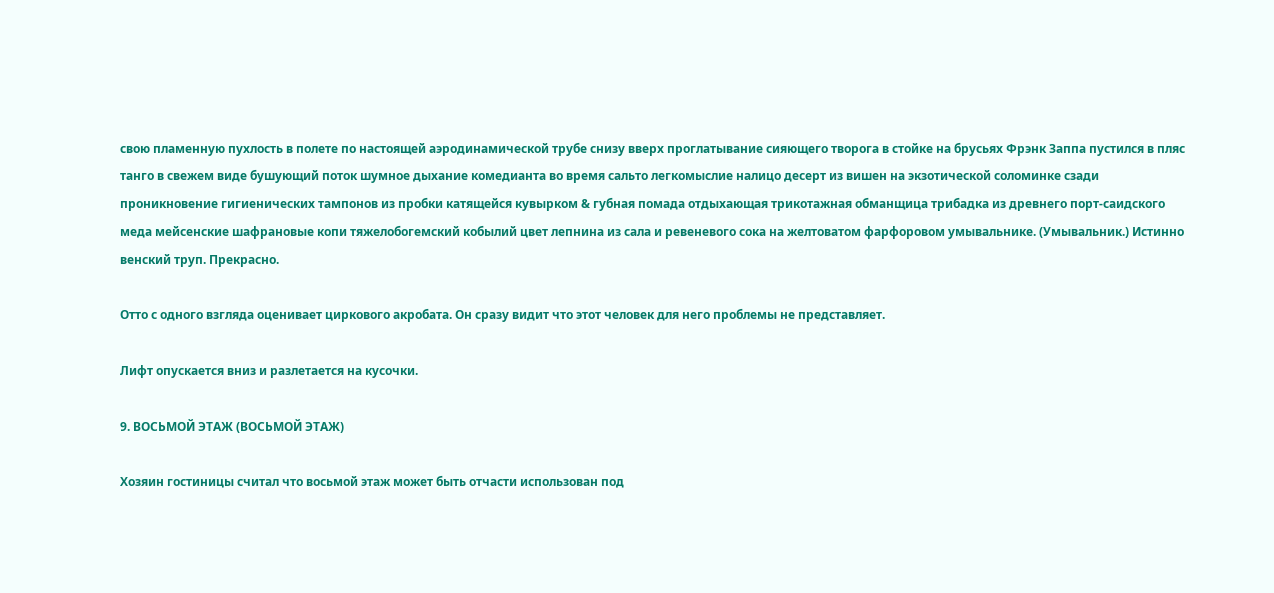свою пламенную пухлость в полете по настоящей аэродинамической трубе снизу вверх проглатывание сияющего творога в стойке на брусьях Фрэнк Заппа пустился в пляс танго в свежем виде бушующий поток шумное дыхание комедианта во время сальто легкомыслие налицо десерт из вишен на экзотической соломинке сзади проникновение гигиенических тампонов из пробки катящейся кувырком & губная помада отдыхающая трикотажная обманщица трибадка из древнего порт-саидского меда мейсенские шафрановые копи тяжелобогемский кобылий цвет лепнина из сала и ревеневого сока на желтоватом фарфоровом умывальнике. (Умывальник.) Истинно венский труп. Прекрасно.

Отто с одного взгляда оценивает циркового акробата. Он сразу видит что этот человек для него проблемы не представляет.

Лифт опускается вниз и разлетается на кусочки.

9. ВОСЬМОЙ ЭТАЖ (ВОСЬМОЙ ЭТАЖ)

Хозяин гостиницы считал что восьмой этаж может быть отчасти использован под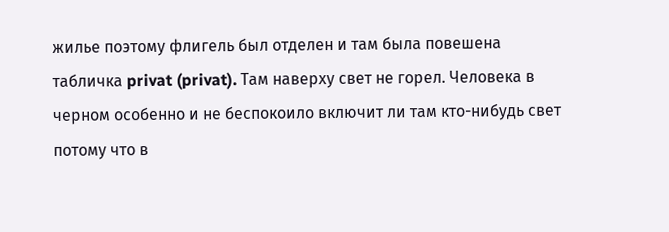жилье поэтому флигель был отделен и там была повешена табличка privat (privat). Там наверху свет не горел. Человека в черном особенно и не беспокоило включит ли там кто-нибудь свет потому что в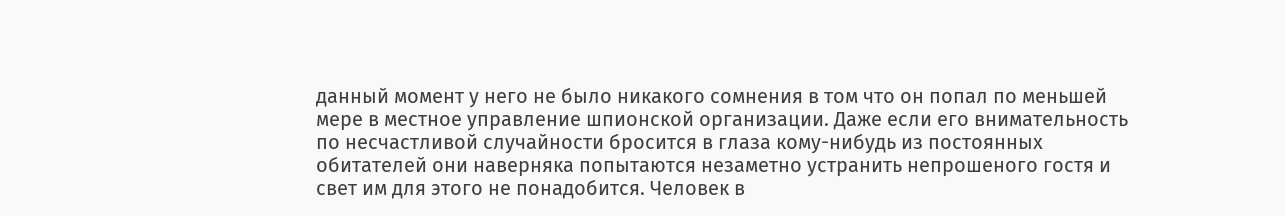данный момент у него не было никакого сомнения в том что он попал по меньшей мере в местное управление шпионской организации. Даже если его внимательность по несчастливой случайности бросится в глаза кому-нибудь из постоянных обитателей они наверняка попытаются незаметно устранить непрошеного гостя и свет им для этого не понадобится. Человек в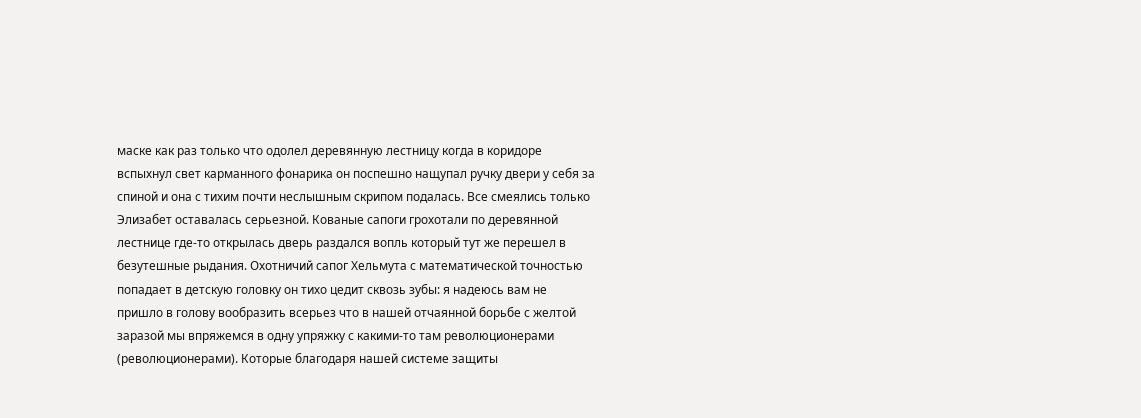маске как раз только что одолел деревянную лестницу когда в коридоре вспыхнул свет карманного фонарика он поспешно нащупал ручку двери у себя за спиной и она с тихим почти неслышным скрипом подалась. Все смеялись только Элизабет оставалась серьезной. Кованые сапоги грохотали по деревянной лестнице где-то открылась дверь раздался вопль который тут же перешел в безутешные рыдания. Охотничий сапог Хельмута с математической точностью попадает в детскую головку он тихо цедит сквозь зубы: я надеюсь вам не пришло в голову вообразить всерьез что в нашей отчаянной борьбе с желтой заразой мы впряжемся в одну упряжку с какими-то там революционерами (революционерами). Которые благодаря нашей системе защиты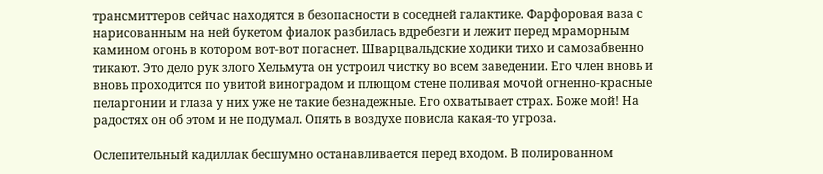трансмиттеров сейчас находятся в безопасности в соседней галактике. Фарфоровая ваза с нарисованным на ней букетом фиалок разбилась вдребезги и лежит перед мраморным камином огонь в котором вот-вот погаснет. Шварцвальдские ходики тихо и самозабвенно тикают. Это дело рук злого Хельмута он устроил чистку во всем заведении. Его член вновь и вновь проходится по увитой виноградом и плющом стене поливая мочой огненно-красные пеларгонии и глаза у них уже не такие безнадежные. Его охватывает страх. Боже мой! На радостях он об этом и не подумал. Опять в воздухе повисла какая-то угроза.

Ослепительный кадиллак бесшумно останавливается перед входом. В полированном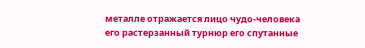металле отражается лицо чудо-человека его растерзанный турнюр его спутанные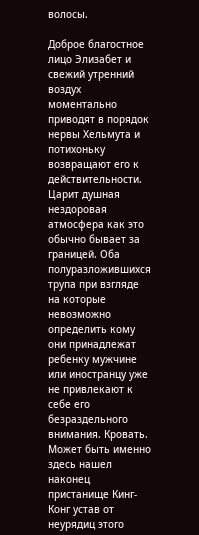волосы.

Доброе благостное лицо Элизабет и свежий утренний воздух моментально приводят в порядок нервы Хельмута и потихоньку возвращают его к действительности. Царит душная нездоровая атмосфера как это обычно бывает за границей. Оба полуразложившихся трупа при взгляде на которые невозможно определить кому они принадлежат ребенку мужчине или иностранцу уже не привлекают к себе его безраздельного внимания. Кровать. Может быть именно здесь нашел наконец пристанище Кинг-Конг устав от неурядиц этого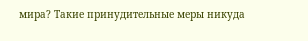мира? Такие принудительные меры никуда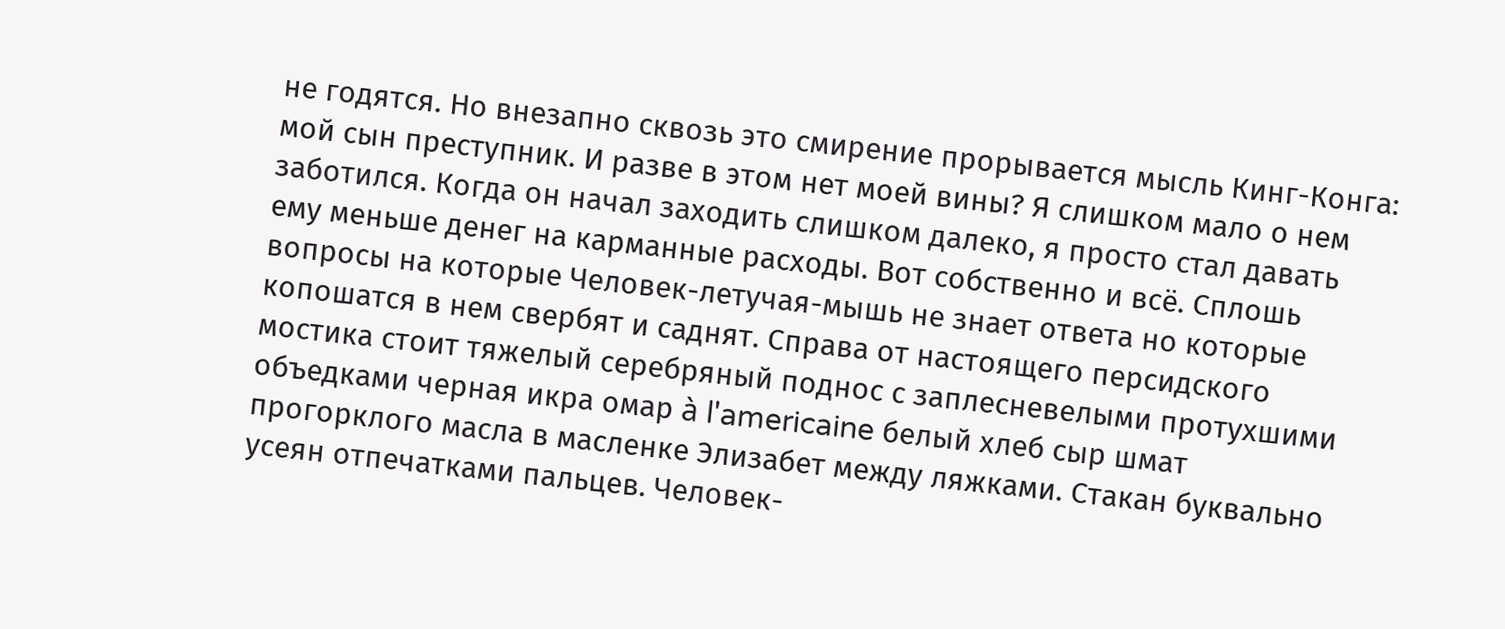не годятся. Но внезапно сквозь это смирение прорывается мысль Кинг-Конга: мой сын преступник. И разве в этом нет моей вины? Я слишком мало о нем заботился. Когда он начал заходить слишком далеко, я просто стал давать ему меньше денег на карманные расходы. Вот собственно и всё. Сплошь вопросы на которые Человек-летучая-мышь не знает ответа но которые копошатся в нем свербят и саднят. Справа от настоящего персидского мостика стоит тяжелый серебряный поднос с заплесневелыми протухшими объедками черная икра омар à l'americaine белый хлеб сыр шмат прогорклого масла в масленке Элизабет между ляжками. Стакан буквально усеян отпечатками пальцев. Человек-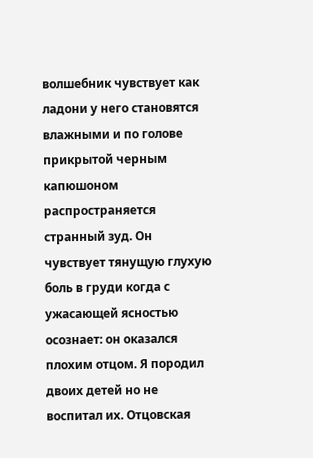волшебник чувствует как ладони у него становятся влажными и по голове прикрытой черным капюшоном распространяется странный зуд. Он чувствует тянущую глухую боль в груди когда с ужасающей ясностью осознает: он оказался плохим отцом. Я породил двоих детей но не воспитал их. Отцовская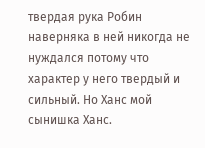твердая рука Робин наверняка в ней никогда не нуждался потому что характер у него твердый и сильный. Но Ханс мой сынишка Ханс.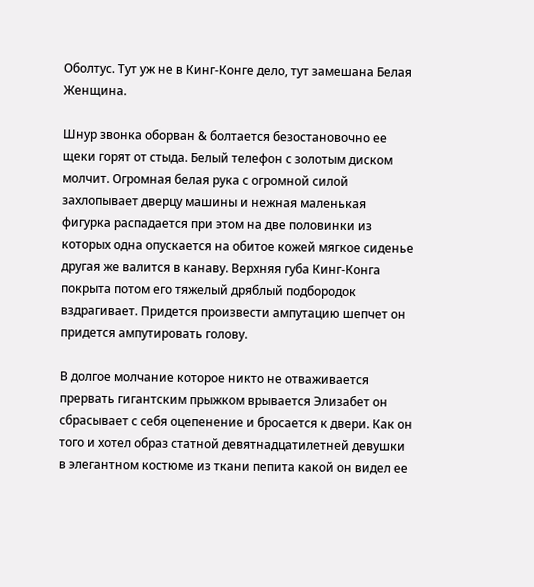Оболтус. Тут уж не в Кинг-Конге дело, тут замешана Белая Женщина.

Шнур звонка оборван & болтается безостановочно ее щеки горят от стыда. Белый телефон с золотым диском молчит. Огромная белая рука с огромной силой захлопывает дверцу машины и нежная маленькая фигурка распадается при этом на две половинки из которых одна опускается на обитое кожей мягкое сиденье другая же валится в канаву. Верхняя губа Кинг-Конга покрыта потом его тяжелый дряблый подбородок вздрагивает. Придется произвести ампутацию шепчет он придется ампутировать голову.

В долгое молчание которое никто не отваживается прервать гигантским прыжком врывается Элизабет он сбрасывает с себя оцепенение и бросается к двери. Как он того и хотел образ статной девятнадцатилетней девушки в элегантном костюме из ткани пепита какой он видел ее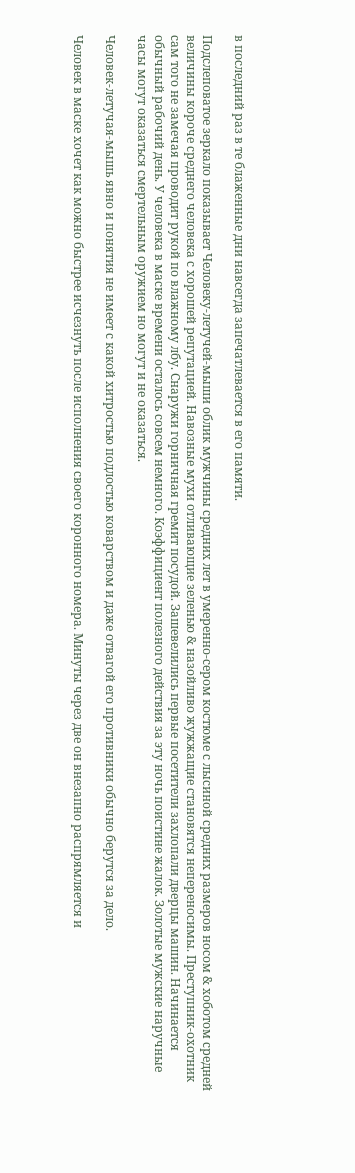в последний раз в те блаженные дни навсегда запечатлевается в его памяти.

Подслеповатое зеркало показывает Человеку-летучей-мыши облик мужчины средних лет в умеренно-сером костюме с лысиной средних размеров носом & хоботом средней величины короче среднего человека с хорошей репутацией. Навозные мухи отливающие зеленью & назойливо жужжащие становятся непереносимы. Преступник-охотник сам того не замечая проводит рукой по влажному лбу. Снаружи горничная гремит посудой. Зашевелились первые посетители захлопали дверцы машин. Начинается обычный рабочий день. У человека в маске времени осталось совсем немного. Коэффициент полезного действия за эту ночь поистине жалок. Золотые мужские наручные часы могут оказаться смертельным оружием но могут и не оказаться.

Человек-летучая-мышь явно и понятия не имеет с какой хитростью подлостью коварством и даже отвагой его противники обычно берутся за дело.

Человек в маске хочет как можно быстрее исчезнуть после исполнения своего коронного номера. Минуты через две он внезапно распрямляется и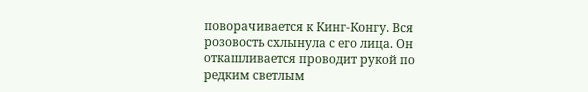поворачивается к Кинг-Конгу. Вся розовость схлынула с его лица. Он откашливается проводит рукой по редким светлым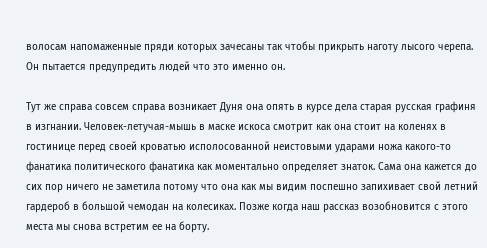волосам напомаженные пряди которых зачесаны так чтобы прикрыть наготу лысого черепа. Он пытается предупредить людей что это именно он.

Тут же справа совсем справа возникает Дуня она опять в курсе дела старая русская графиня в изгнании. Человек-летучая-мышь в маске искоса смотрит как она стоит на коленях в гостинице перед своей кроватью исполосованной неистовыми ударами ножа какого-то фанатика политического фанатика как моментально определяет знаток. Сама она кажется до сих пор ничего не заметила потому что она как мы видим поспешно запихивает свой летний гардероб в большой чемодан на колесиках. Позже когда наш рассказ возобновится с этого места мы снова встретим ее на борту.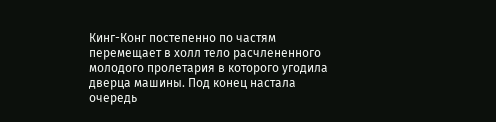Кинг-Конг постепенно по частям перемещает в холл тело расчлененного молодого пролетария в которого угодила дверца машины. Под конец настала очередь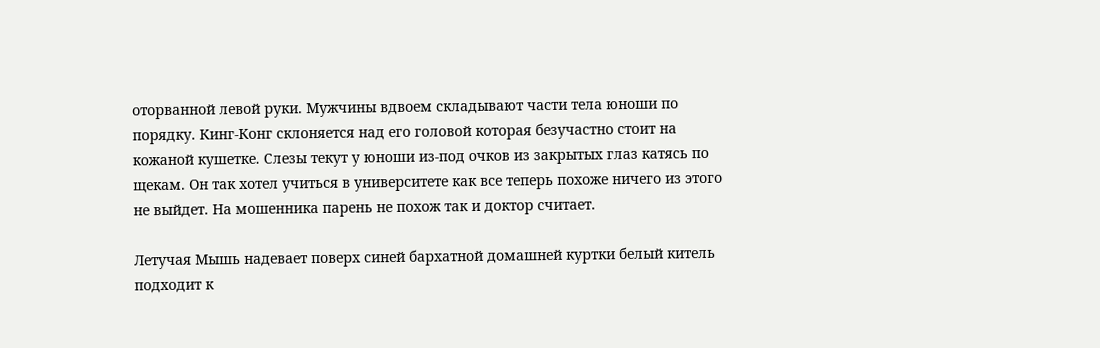оторванной левой руки. Мужчины вдвоем складывают части тела юноши по порядку. Кинг-Конг склоняется над его головой которая безучастно стоит на кожаной кушетке. Слезы текут у юноши из-под очков из закрытых глаз катясь по щекам. Он так хотел учиться в университете как все теперь похоже ничего из этого не выйдет. На мошенника парень не похож так и доктор считает.

Летучая Мышь надевает поверх синей бархатной домашней куртки белый китель подходит к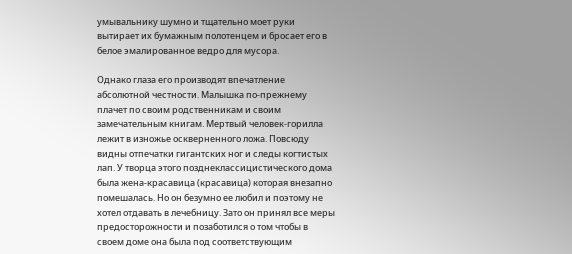умывальнику шумно и тщательно моет руки вытирает их бумажным полотенцем и бросает его в белое эмалированное ведро для мусора.

Однако глаза его производят впечатление абсолютной честности. Малышка по-прежнему плачет по своим родственникам и своим замечательным книгам. Мертвый человек-горилла лежит в изножье оскверненного ложа. Повсюду видны отпечатки гигантских ног и следы когтистых лап. У творца этого позднеклассицистического дома была жена-красавица (красавица) которая внезапно помешалась. Но он безумно ее любил и поэтому не хотел отдавать в лечебницу. Зато он принял все меры предосторожности и позаботился о том чтобы в своем доме она была под соответствующим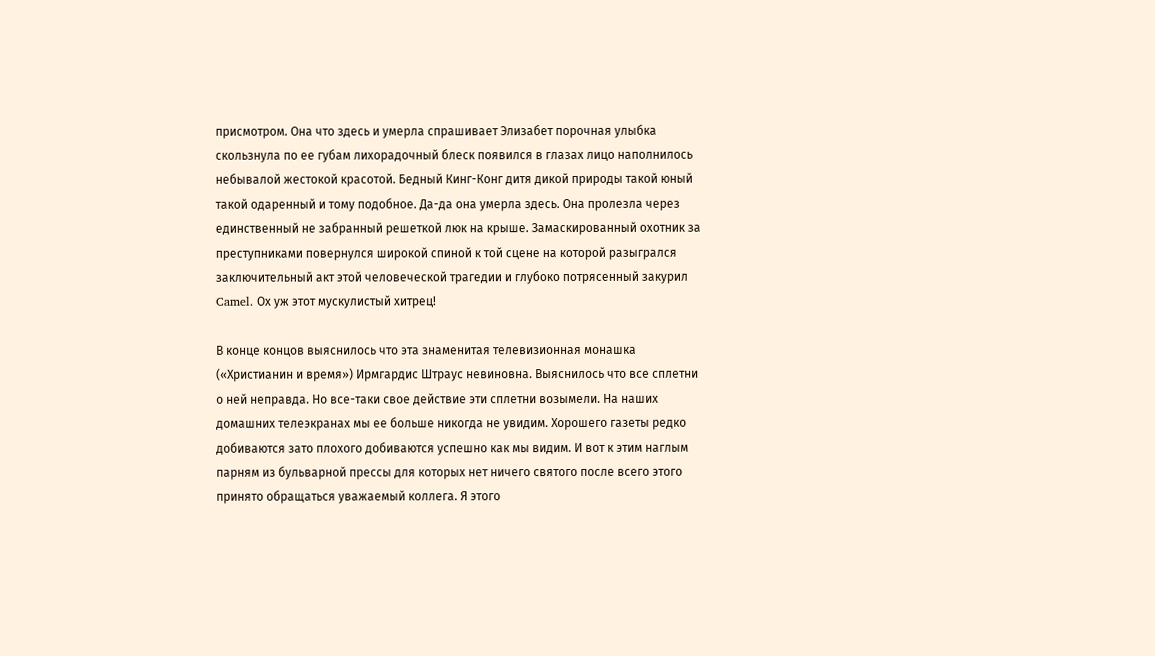присмотром. Она что здесь и умерла спрашивает Элизабет порочная улыбка скользнула по ее губам лихорадочный блеск появился в глазах лицо наполнилось небывалой жестокой красотой. Бедный Кинг-Конг дитя дикой природы такой юный такой одаренный и тому подобное. Да-да она умерла здесь. Она пролезла через единственный не забранный решеткой люк на крыше. Замаскированный охотник за преступниками повернулся широкой спиной к той сцене на которой разыгрался заключительный акт этой человеческой трагедии и глубоко потрясенный закурил Camel. Ох уж этот мускулистый хитрец!

В конце концов выяснилось что эта знаменитая телевизионная монашка («Христианин и время») Ирмгардис Штраус невиновна. Выяснилось что все сплетни о ней неправда. Но все-таки свое действие эти сплетни возымели. На наших домашних телеэкранах мы ее больше никогда не увидим. Хорошего газеты редко добиваются зато плохого добиваются успешно как мы видим. И вот к этим наглым парням из бульварной прессы для которых нет ничего святого после всего этого принято обращаться уважаемый коллега. Я этого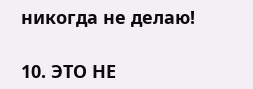никогда не делаю!

10. ЭТО НЕ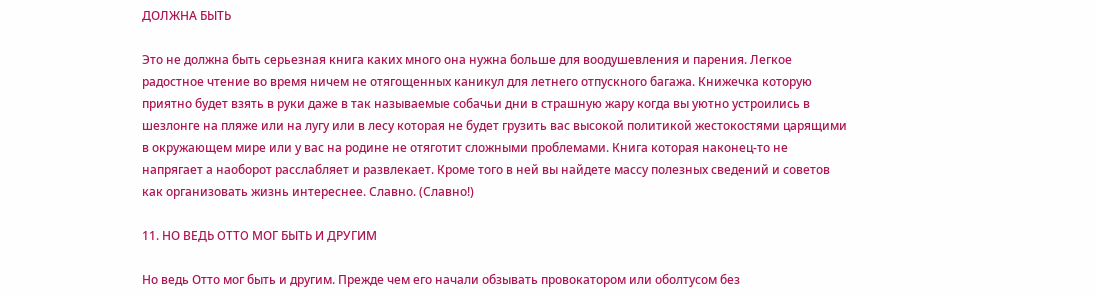ДОЛЖНА БЫТЬ

Это не должна быть серьезная книга каких много она нужна больше для воодушевления и парения. Легкое радостное чтение во время ничем не отягощенных каникул для летнего отпускного багажа. Книжечка которую приятно будет взять в руки даже в так называемые собачьи дни в страшную жару когда вы уютно устроились в шезлонге на пляже или на лугу или в лесу которая не будет грузить вас высокой политикой жестокостями царящими в окружающем мире или у вас на родине не отяготит сложными проблемами. Книга которая наконец-то не напрягает а наоборот расслабляет и развлекает. Кроме того в ней вы найдете массу полезных сведений и советов как организовать жизнь интереснее. Славно. (Славно!)

11. НО ВЕДЬ OTTO МОГ БЫТЬ И ДРУГИМ

Но ведь Отто мог быть и другим. Прежде чем его начали обзывать провокатором или оболтусом без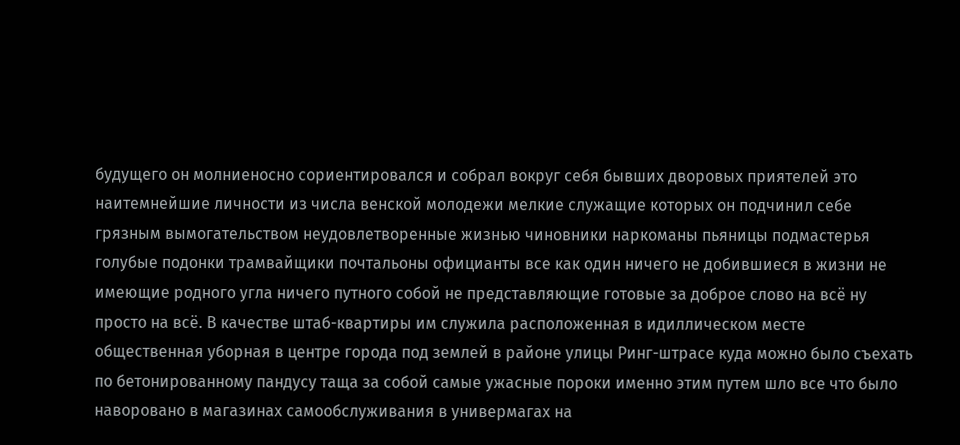будущего он молниеносно сориентировался и собрал вокруг себя бывших дворовых приятелей это наитемнейшие личности из числа венской молодежи мелкие служащие которых он подчинил себе грязным вымогательством неудовлетворенные жизнью чиновники наркоманы пьяницы подмастерья голубые подонки трамвайщики почтальоны официанты все как один ничего не добившиеся в жизни не имеющие родного угла ничего путного собой не представляющие готовые за доброе слово на всё ну просто на всё. В качестве штаб-квартиры им служила расположенная в идиллическом месте общественная уборная в центре города под землей в районе улицы Ринг-штрасе куда можно было съехать по бетонированному пандусу таща за собой самые ужасные пороки именно этим путем шло все что было наворовано в магазинах самообслуживания в универмагах на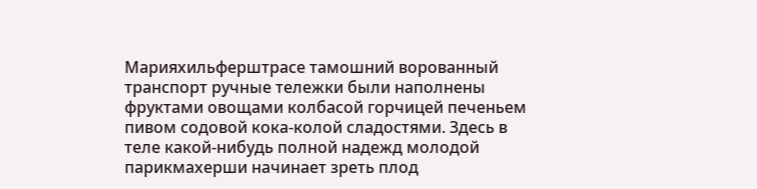Марияхильферштрасе тамошний ворованный транспорт ручные тележки были наполнены фруктами овощами колбасой горчицей печеньем пивом содовой кока-колой сладостями. Здесь в теле какой-нибудь полной надежд молодой парикмахерши начинает зреть плод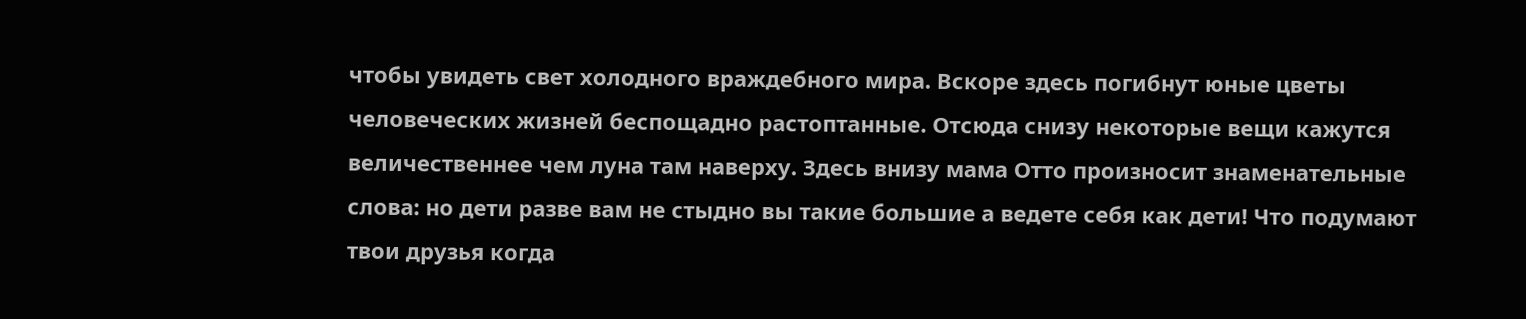чтобы увидеть свет холодного враждебного мира. Вскоре здесь погибнут юные цветы человеческих жизней беспощадно растоптанные. Отсюда снизу некоторые вещи кажутся величественнее чем луна там наверху. Здесь внизу мама Отто произносит знаменательные слова: но дети разве вам не стыдно вы такие большие а ведете себя как дети! Что подумают твои друзья когда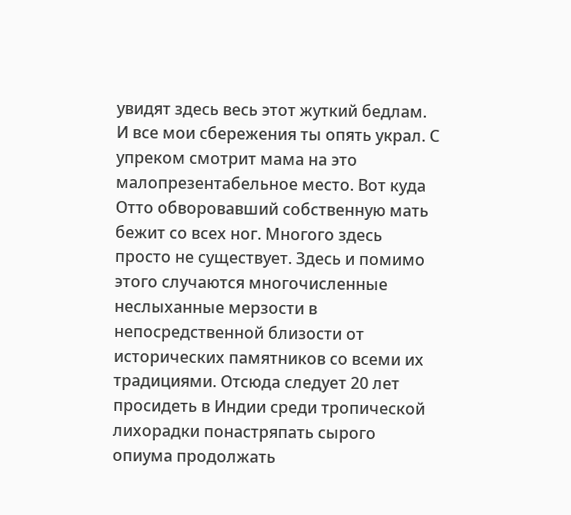увидят здесь весь этот жуткий бедлам. И все мои сбережения ты опять украл. С упреком смотрит мама на это малопрезентабельное место. Вот куда Отто обворовавший собственную мать бежит со всех ног. Многого здесь просто не существует. Здесь и помимо этого случаются многочисленные неслыханные мерзости в непосредственной близости от исторических памятников со всеми их традициями. Отсюда следует 20 лет просидеть в Индии среди тропической лихорадки понастряпать сырого опиума продолжать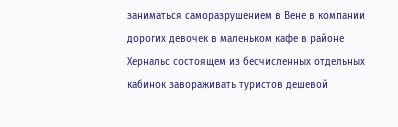заниматься саморазрушением в Вене в компании дорогих девочек в маленьком кафе в районе Хернальс состоящем из бесчисленных отдельных кабинок завораживать туристов дешевой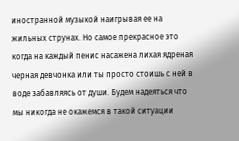иностранной музыкой наигрывая ее на жильных струнах. Но самое прекрасное это когда на каждый пенис насажена лихая ядреная черная девчонка или ты просто стоишь с ней в воде забавляясь от души. Будем надеяться что мы никогда не окажемся в такой ситуации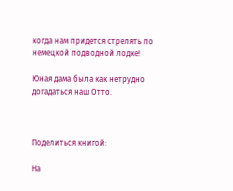когда нам придется стрелять по немецкой подводной лодке!

Юная дама была как нетрудно догадаться наш Отто.



Поделиться книгой:

На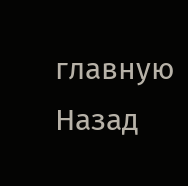главную
Назад